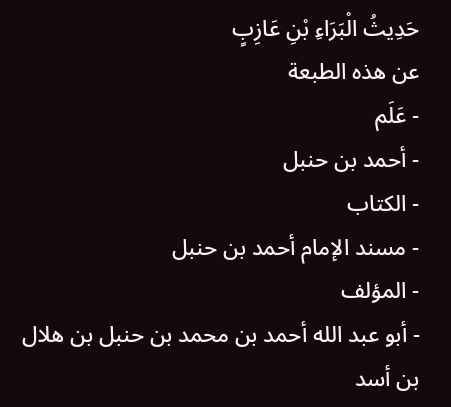حَدِيثُ الْبَرَاءِ بْنِ عَازِبٍ
عن هذه الطبعة
- عَلَم
- أحمد بن حنبل
- الكتاب
- مسند الإمام أحمد بن حنبل
- المؤلف
- أبو عبد الله أحمد بن محمد بن حنبل بن هلال بن أسد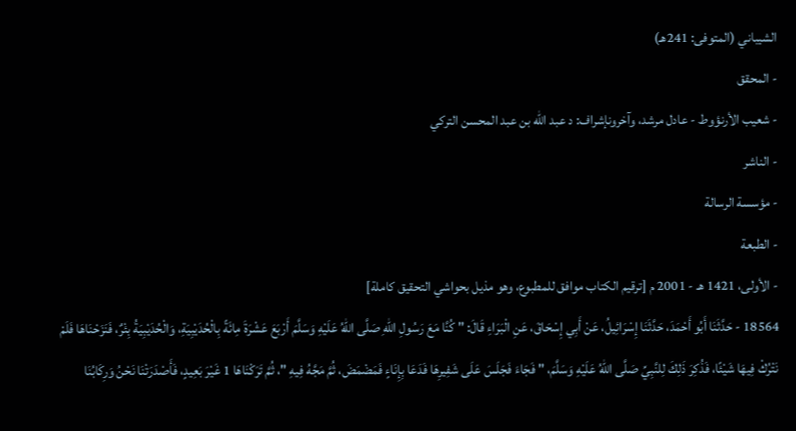الشيباني (المتوفى: 241هـ)
- المحقق
- شعيب الأرنؤوط - عادل مرشد، وآخرونإشراف: د عبد الله بن عبد المحسن التركي
- الناشر
- مؤسسة الرسالة
- الطبعة
- الأولى، 1421 هـ - 2001 م [ترقيم الكتاب موافق للمطبوع، وهو مذيل بحواشي التحقيق كاملة]
18564 - حَدَّثَنَا أَبُو أَحْمَدَ، حَدَّثَنَا إِسْرَائِيلُ، عَنْ أَبِي إِسْحَاقَ، عَنِ الْبَرَاءِ قَالَ: " كُنَّا مَعَ رَسُولِ اللهِ صَلَّى اللهُ عَلَيْهِ وَسَلَّمَ أَرْبَعَ عَشْرَةَ مِائَةً بِالْحُدَيْبِيَةِ، وَالْحُدَيْبِيَةُ بِئْرٌ، فَنَزَحْنَاهَا فَلَمْ نَتْرُكْ فِيهَا شَيْئًا، فَذُكِرَ ذَلِكَ لِلنَّبِيِّ صَلَّى اللهُ عَلَيْهِ وَسَلَّمَ، " فَجَاءَ فَجَلَسَ عَلَى شَفِيرِهَا فَدَعَا بِإِنَاءٍ فَمَضْمَضَ، ثُمَّ مَجَّهُ فِيهِ "، ثُمَّ تَرَكْنَاهَا 1 غَيْرَ بَعِيدٍ، فَأَصْدَرَتْنَا نَحْنُ وَرِكَابُنَا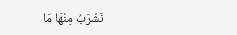نَشْرَبُ مِنْهَا مَا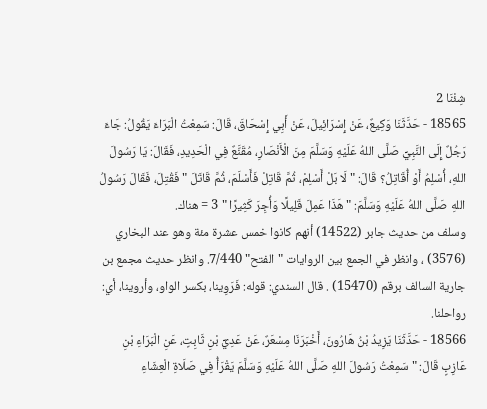شِئْنَا 2
18565 - حَدَّثَنَا وَكِيعٌ، عَنْ إِسْرَائِيلَ، عَنْ أَبِي إِسْحَاقَ، قَالَ: سَمِعْتُ الْبَرَاءَ يَقُولُ: جَاءَ رَجُلٌ إِلَى النَّبِيِّ صَلَّى اللهُ عَلَيْهِ وَسَلَّمَ مِنَ الْأَنْصَارِ، مُقَنَّعٌ فِي الْحَدِيدِ، فَقَالَ: يَا رَسُولَ اللهِ، أُسْلِمُ أَوْ أُقَاتِلُ؟ قَالَ: " لَا بَلْ أَسْلِمْ، ثُمَّ قَاتِلْ فَأَسْلَمَ، ثُمَّ قَاتَلَ " فَقُتِلَ، فَقَالَ رَسُولُ اللهِ صَلَّى اللهُ عَلَيْهِ وَسَلَّمَ: " هَذَا عَمِلَ قَلِيلًا وَأُجِرَ كَثِيرًا " 3 = هناك.
وسلف من حديث جابر (14522) أنهم كانوا خمس عشرة مئة وهو عند البخاري (3576) ، وانظر في الجمع بين الروايات "الفتح" 7/440. وانظر حديث مجمع بن جارية السالف برقم (15470) . قال السندي: قوله: فَرَوِينا، بكسر الواو، وأروينا، أي: رواحلنا.
18566 - حَدَّثَنَا يَزِيدُ بْنُ هَارُونَ، أَخْبَرَنَا مِسْعَرٌ، عَنْ عَدِيِّ بْنِ ثَابِتٍ، عَنِ الْبَرَاءِ بْنِ عَازِبٍ قَالَ: " سَمِعْتُ رَسُولَ اللهِ صَلَّى اللهُ عَلَيْهِ وَسَلَّمَ يَقْرَأُ فِي صَلَاةِ الْعِشَاءِ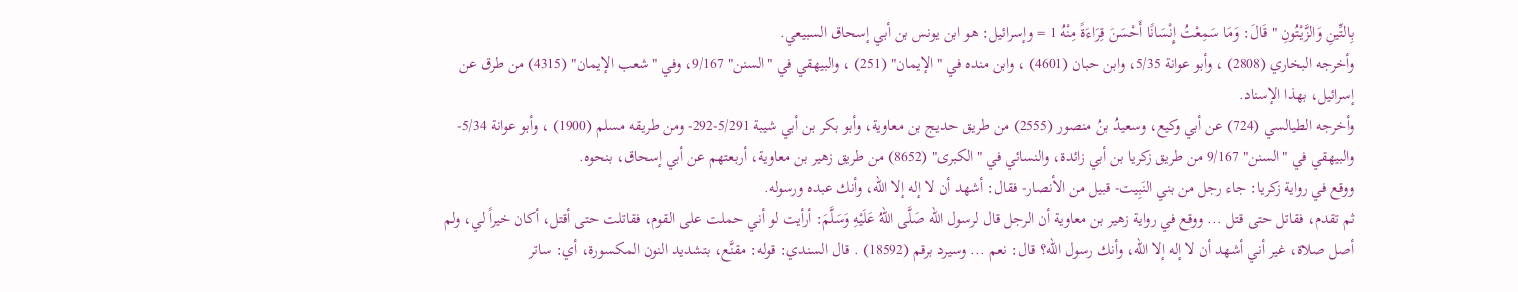بِالتِّينِ وَالزَّيْتُونِ " قَالَ: وَمَا سَمِعْتُ إِنْسَانًا أَحْسَنَ قِرَاءَةً مِنْهُ 1 = وإسرائيل: هو ابن يونس بن أبي إسحاق السبيعي.
وأخرجه البخاري (2808) ، وأبو عوانة 5/35، وابن حبان (4601) ، وابن منده في "الإيمان" (251) ، والبيهقي في "السنن" 9/167، وفي "شعب الإيمان" (4315) من طرق عن إسرائيل، بهذا الإسناد.
وأخرجه الطيالسي (724) عن أبي وكيع، وسعيدُ بنُ منصور (2555) من طريق حديج بن معاوية، وأبو بكر بن أبي شيبة 5/291-292- ومن طريقه مسلم (1900) ، وأبو عوانة 5/34- والبيهقي في "السنن" 9/167 من طريق زكريا بن أبي زائدة، والنسائي في "الكبرى" (8652) من طريق زهير بن معاوية، أربعتهم عن أبي إسحاق، بنحوه.
ووقع في رواية زكريا: جاء رجل من بني النَبِيت- قبيل من الأنصار- فقال: أشهد أن لا إله إلا الله، وأنك عبده ورسوله.
ثم تقدم، فقاتل حتى قتل ... ووقع في رواية زهير بن معاوية أن الرجل قال لرسول الله صَلَّى اللهُ عَلَيْهِ وَسَلَّمَ: أرأيت لو أني حملت على القوم، فقاتلت حتى أقتل، أكان خيراً لي، ولم أصل صلاة، غير أني أشهد أن لا إله إلا الله، وأنك رسول الله؟ قال: نعم ... وسيرد برقم (18592) . قال السندي: قوله: مقنَّع، بتشديد النون المكسورة، أي: ساتر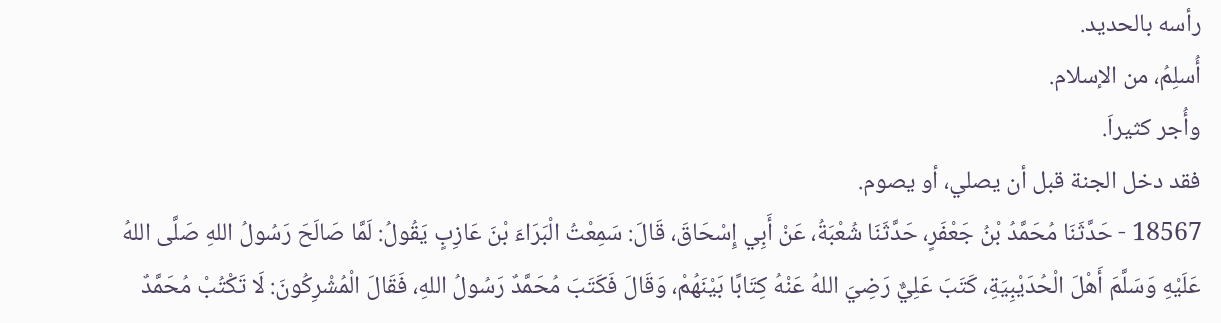رأسه بالحديد.
أُسلِمُ، من الإسلام.
وأُجر كثيراَ.
فقد دخل الجنة قبل أن يصلي، أو يصوم.
18567 - حَدَّثَنَا مُحَمَّدُ بْنُ جَعْفَرٍ، حَدَّثَنَا شُعْبَةُ، عَنْ أَبِي إِسْحَاقَ، قَالَ: سَمِعْتُ الْبَرَاءَ بْنَ عَازِبٍ يَقُولُ: لَمَّا صَالَحَ رَسُولُ اللهِ صَلَّى اللهُ عَلَيْهِ وَسَلَّمَ أَهْلَ الْحُدَيْبِيَةِ، كَتَبَ عَلِيٌّ رَضِيَ اللهُ عَنْهُ كِتَابًا بَيْنَهُمْ، وَقَالَ فَكَتَبَ مُحَمَّدٌ رَسُولُ اللهِ، فَقَالَ الْمُشْرِكُونَ: لَا تَكْتُبْ مُحَمَّدٌ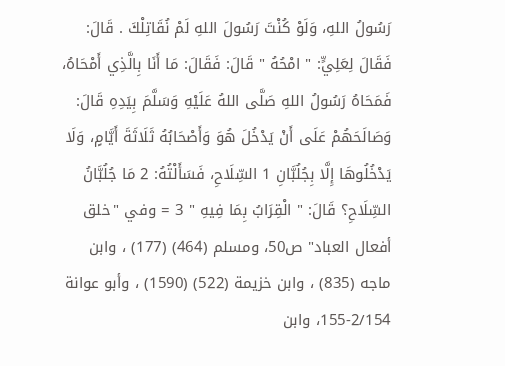رَسُولُ اللهِ، وَلَوْ كُنْتَ رَسُولَ اللهِ لَمْ نُقَاتِلْكَ . قَالَ: فَقَالَ لِعَلِيٍّ: " امْحُهُ " قَالَ: فَقَالَ: مَا أَنَا بِالَّذِي أَمْحَاهُ، فَمَحَاهُ رَسُولُ اللهِ صَلَّى اللهُ عَلَيْهِ وَسَلَّمَ بِيَدِهِ قَالَ: وَصَالَحَهُمْ عَلَى أَنْ يَدْخُلَ هُوَ وَأَصْحَابُهُ ثَلَاثَةَ أَيَّامٍ، وَلَا يَدْخُلُوهَا إِلَّا بِجُلُبَّانِ 1 السِّلَاحِ، فَسَأَلْتُهُ: 2 مَا جُلُبَّانُ السِّلَاحِ؟ قَالَ: " الْقِرَابُ بِمَا فِيهِ " 3 = وفي "خلق أفعال العباد" ص50، ومسلم (464) (177) ، وابن ماجه (835) ، وابن خزيمة (522) (1590) ، وأبو عوانة 2/154-155، وابن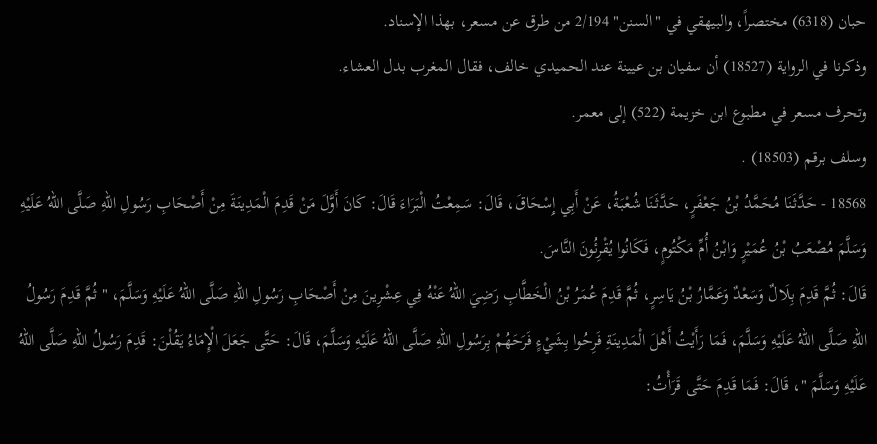حبان (6318) مختصراً، والبيهقي في "السنن" 2/194 من طرق عن مسعر، بهذا الإسناد.
وذكرنا في الرواية (18527) أن سفيان بن عيينة عند الحميدي خالف، فقال المغرب بدل العشاء.
وتحرف مسعر في مطبوع ابن خزيمة (522) إلى معمر.
وسلف برقم (18503) .
18568 - حَدَّثَنَا مُحَمَّدُ بْنُ جَعْفَرٍ، حَدَّثَنَا شُعْبَةُ، عَنْ أَبِي إِسْحَاقَ، قَالَ: سَمِعْتُ الْبَرَاءَ قَالَ: كَانَ أَوَّلَ مَنْ قَدِمَ الْمَدِينَةَ مِنْ أَصْحَابِ رَسُولِ اللهِ صَلَّى اللهُ عَلَيْهِ وَسَلَّمَ مُصْعَبُ بْنُ عُمَيْرٍ وَابْنُ أُمِّ مَكْتُومٍ، فَكَانُوا يُقْرِئُونَ النَّاسَ.
قَالَ: ثُمَّ قَدِمَ بِلَالٌ وَسَعْدٌ وَعَمَّارُ بْنُ يَاسِرٍ، ثُمَّ قَدِمَ عُمَرُ بْنُ الْخَطَّابِ رَضِيَ اللهُ عَنْهُ فِي عِشْرِينَ مِنْ أَصْحَابِ رَسُولِ اللهِ صَلَّى اللهُ عَلَيْهِ وَسَلَّمَ، " ثُمَّ قَدِمَ رَسُولُ اللهِ صَلَّى اللهُ عَلَيْهِ وَسَلَّمَ، فَمَا رَأَيْتُ أَهْلَ الْمَدِينَةِ فَرِحُوا بِشَيْءٍ فَرَحَهُمْ بِرَسُولِ اللهِ صَلَّى اللهُ عَلَيْهِ وَسَلَّمَ، قَالَ: حَتَّى جَعَلَ الْإِمَاءُ يَقُلْنَ: قَدِمَ رَسُولُ اللهِ صَلَّى اللهُ عَلَيْهِ وَسَلَّمَ "، قَالَ: فَمَا قَدِمَ حَتَّى قَرَأْتُ: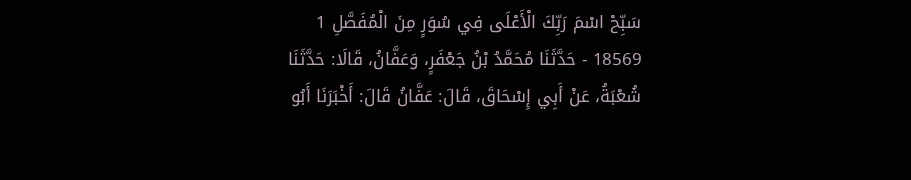سَبِّحْ اسْمَ رَبِّكَ الْأَعْلَى فِي سُوَرٍ مِنَ الْمُفَصَّلِ 1
18569 - حَدَّثَنَا مُحَمَّدُ بْنُ جَعْفَرٍ، وَعَفَّانُ، قَالَا: حَدَّثَنَا شُعْبَةُ، عَنْ أَبِي إِسْحَاقَ، قَالَ: عَفَّانُ قَالَ: أَخْبَرَنَا أَبُو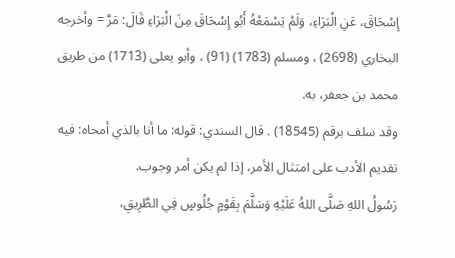إِسْحَاقَ، عَنِ الْبَرَاءِ، وَلَمْ يَسْمَعْهُ أَبُو إِسْحَاقَ مِنَ الْبَرَاءِ قَالَ: مَرَّ = وأخرجه البخاري (2698) ، ومسلم (1783) (91) ، وأبو يعلى (1713) من طريق محمد بن جعفر، به.
وقد سلف برقم (18545) . قال السندي: قوله: ما أنا بالذي أمحاه: فيه تقديم الأدب على امتثال الأمر، إذا لم يكن أمر وجوب.
رَسُولُ اللهِ صَلَّى اللهُ عَلَيْهِ وَسَلَّمَ بِقَوْمٍ جُلُوسٍ فِي الطَّرِيقِ،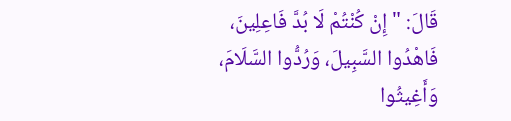قَالَ: " إِنْ كُنْتُمْ لَا بُدَّ فَاعِلِينَ، فَاهْدُوا السَّبِيلَ، وَرُدُّوا السَّلَامَ، وَأَغِيثُوا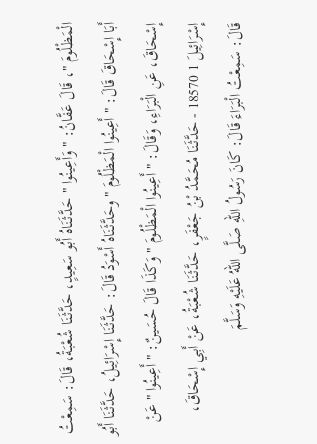الْمَظْلُومَ "، قَالَ عَفَّانُ: " وَأَعِينُوا " حَدَّثَنَاهُ أَبُو سَعِيدٍ، حَدَّثَنَا شُعْبَةُ، قَالَ: سَمِعْتُ أَبَا إِسْحَاقَ قَالَ: " أَعِينُوا الْمَظْلُومَ " وحَدَّثَنَاهُ أَسْوَدُ قَالَ: حَدَّثَنَا إِسْرَائِيلُ، حَدَّثَنَا أَبُو إِسْحَاقَ، عَنِ الْبَرَاءِ، وَقَالَ: " أَعِينُوا الْمَظْلُومَ " وَكَذَا قَالَ حُسَينٌ: " أَعِينُوا " عَنْ إِسْرَائِيلَ 1 18570 - حَدَّثَنَا مُحَمَّدُ بْنُ جَعْفَرٍ، حَدَّثَنَا شُعْبَةُ، عَنْ أَبِي إِسْحَاقَ، قَالَ: سَمِعْتُ الْبَرَاءَ قَالَ: كَانَ رَسُولُ اللهِ صَلَّى اللهُ عَلَيْهِ وَسَلَّمَ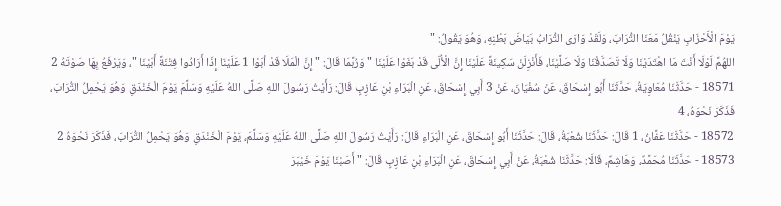يَوْمَ الْأَحْزَابِ يَنْقُلُ مَعَنَا التُّرَابَ، وَلَقَدْ وَارَى التُّرَابُ بَيَاضَ بَطْنِهِ، وَهُوَ يَقُولُ: "
اللهُمَّ لَوْلَا أَنْتَ مَا اهْتَدَيْنَا وَلَا تَصَدَّقْنَا وَلَا صَلَّيْنَا، فَأَنْزِلَنْ سَكِينَةً عَلَيْنَا إِنَّ الْأُلَى قَدْ بَغَوْا عَلَيْنَا " وَرُبَّمَا قَالَ: " إِنَّ الْمَلَا قَدْ أبَوْا 1 عَلَيْنَا إِذَا أَرَادُوا فِتْنَةً أَبَيْنَا "، وَيَرْفَعُ بِهَا صَوْتَهُ 2
18571 - حَدَّثَنَا مُعَاوِيَةُ، حَدَّثَنَا أَبُو إِسْحَاقَ، عَنْ سُفْيَانَ، عَنْ 3 أَبِي إِسْحَاقَ، عَنِ الْبَرَاءِ بْنِ عَازِبٍ قَالَ: رَأَيْتُ رَسُولَ اللهِ صَلَّى اللهُ عَلَيْهِ وَسَلَّمَ يَوْمَ الْخَنْدَقِ وَهُوَ يَحْمِلُ التُّرَابَ، فَذَكَرَ نَحْوَهُ، 4
18572 - حَدَّثَنَا عَفَّانُ، 1 قَالَ: حَدَّثَنَا شُعْبَةُ، قَالَ: حَدَّثَنَا أَبُو إِسْحَاقَ، عَنِ الْبَرَاءِ قَالَ: رَأَيْتُ رَسُولَ اللهِ صَلَّى اللهُ عَلَيْهِ وَسَلَّمَ، يَوْمَ الْخَنْدَقِ وَهُوَ يَحْمِلُ التُّرَابَ، فَذَكَرَ نَحْوَهُ 2
18573 - حَدَّثَنَا مُحَمَّدٌ، وَهَاشِمٌ، قَالَا: حَدَّثَنَا شُعْبَةُ، عَنْ أَبِي إِسْحَاقَ، عَنِ الْبَرَاءِ بْنِ عَازِبٍ قَالَ: " أَصَبْنَا يَوْمَ خَيْبَرَ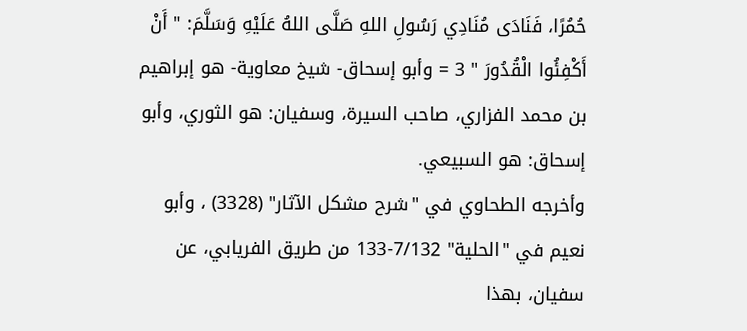حُمُرًا، فَنَادَى مُنَادِي رَسُولِ اللهِ صَلَّى اللهُ عَلَيْهِ وَسَلَّمَ: " أَنْ أَكْفِئُوا الْقُدُورَ " 3 = وأبو إسحاق- شيخ معاوية- هو إبراهيم بن محمد الفزاري، صاحب السيرة، وسفيان: هو الثوري، وأبو إسحاق: هو السبيعي.
وأخرجه الطحاوي في "شرح مشكل الآثار" (3328) ، وأبو نعيم في "الحلية" 7/132-133 من طريق الفريابي، عن سفيان، بهذا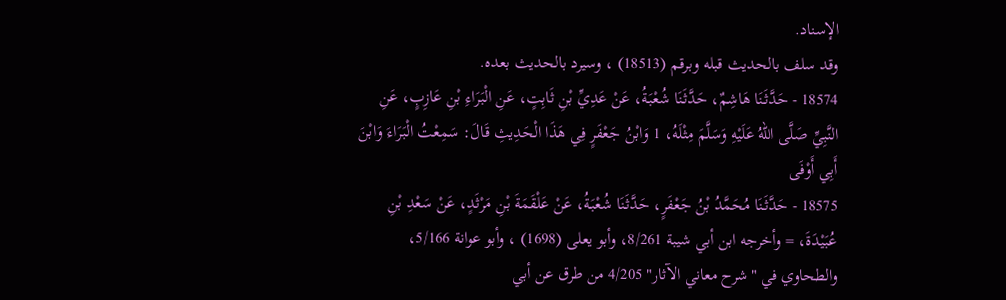الإسناد.
وقد سلف بالحديث قبله وبرقم (18513) ، وسيرد بالحديث بعده.
18574 - حَدَّثَنَا هَاشِمٌ، حَدَّثَنَا شُعْبَةُ، عَنْ عَدِيِّ بْنِ ثَابِتٍ، عَنِ الْبَرَاءِ بْنِ عَازِبٍ، عَنِ النَّبِيِّ صَلَّى اللهُ عَلَيْهِ وَسَلَّمَ مِثْلَهُ، 1 وَابْنُ جَعْفَرٍ فِي هَذَا الْحَدِيثِ قَالَ: سَمِعْتُ الْبَرَاءَ وَابْنَ أَبِي أَوْفَى
18575 - حَدَّثَنَا مُحَمَّدُ بْنُ جَعْفَرٍ، حَدَّثَنَا شُعْبَةُ، عَنْ عَلْقَمَةَ بْنِ مَرْثَدٍ، عَنْ سَعْدِ بْنِ عُبَيْدَةَ، = وأخرجه ابن أبي شيبة 8/261، وأبو يعلى (1698) ، وأبو عوانة 5/166، والطحاوي في "شرح معاني الآثار" 4/205 من طرق عن أبي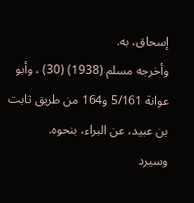إسحاق، به.
وأخرجه مسلم (1938) (30) ، وأبو عوانة 5/161 و164 من طريق ثابت بن عبيد، عن البراء، بنحوه.
وسيرد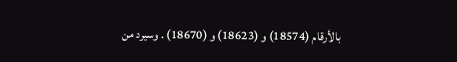بالأرقام (18574) و (18623) و (18670) . وسيرد من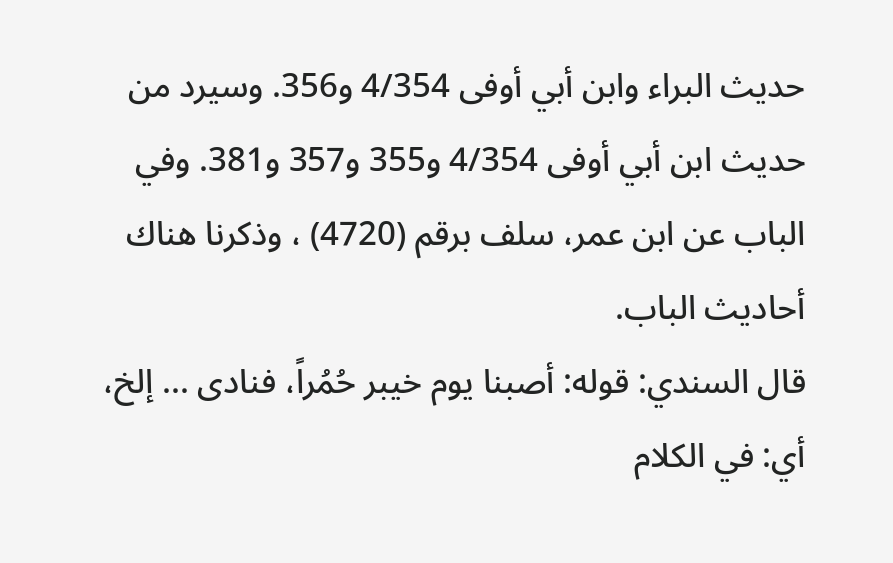حديث البراء وابن أبي أوفى 4/354 و356. وسيرد من حديث ابن أبي أوفى 4/354 و355 و357 و381. وفي الباب عن ابن عمر، سلف برقم (4720) ، وذكرنا هناك أحاديث الباب.
قال السندي: قوله: أصبنا يوم خيبر حُمُراً، فنادى ... إلخ، أي: في الكلام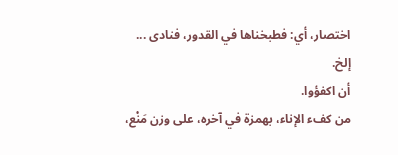اختصار، أي: فطبخناها في القدور، فنادى ... إلخ.
أن اكفؤوا.
من كفء الإناء، بهمزة في آخره، على وزن مَنْع،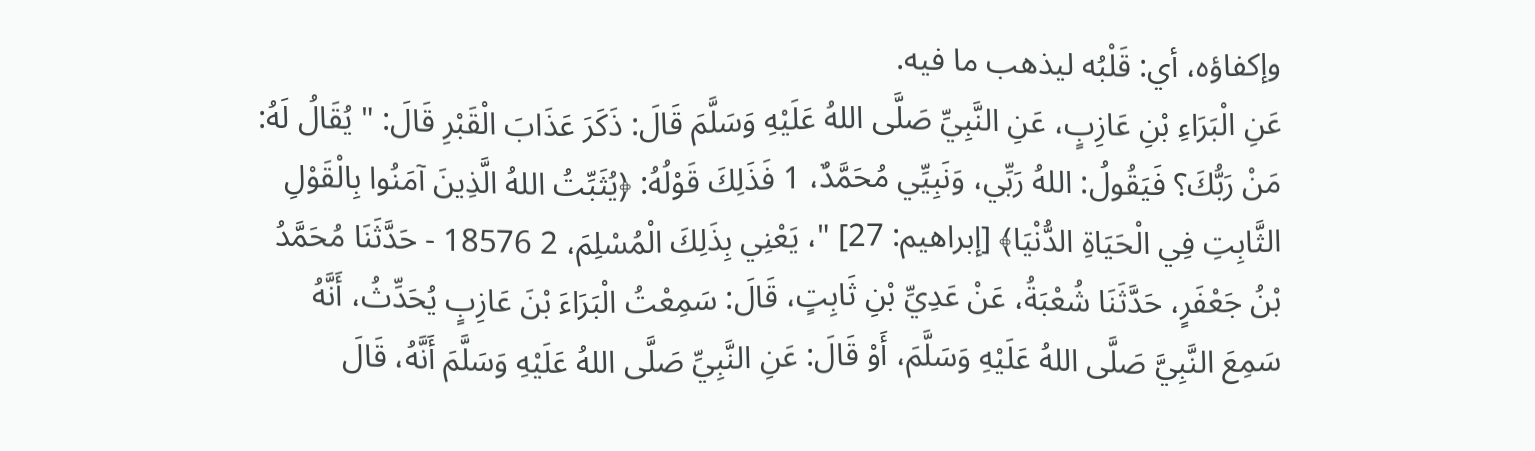وإكفاؤه، أي: قَلْبُه ليذهب ما فيه.
عَنِ الْبَرَاءِ بْنِ عَازِبٍ، عَنِ النَّبِيِّ صَلَّى اللهُ عَلَيْهِ وَسَلَّمَ قَالَ: ذَكَرَ عَذَابَ الْقَبْرِ قَالَ: " يُقَالُ لَهُ: مَنْ رَبُّكَ؟ فَيَقُولُ: اللهُ رَبِّي، وَنَبِيِّي مُحَمَّدٌ، 1 فَذَلِكَ قَوْلُهُ: ﴿يُثَبِّتُ اللهُ الَّذِينَ آمَنُوا بِالْقَوْلِ الثَّابِتِ فِي الْحَيَاةِ الدُّنْيَا﴾ [إبراهيم: 27] "، يَعْنِي بِذَلِكَ الْمُسْلِمَ، 2 18576 - حَدَّثَنَا مُحَمَّدُ بْنُ جَعْفَرٍ، حَدَّثَنَا شُعْبَةُ، عَنْ عَدِيِّ بْنِ ثَابِتٍ، قَالَ: سَمِعْتُ الْبَرَاءَ بْنَ عَازِبٍ يُحَدِّثُ، أَنَّهُ سَمِعَ النَّبِيَّ صَلَّى اللهُ عَلَيْهِ وَسَلَّمَ، أَوْ قَالَ: عَنِ النَّبِيِّ صَلَّى اللهُ عَلَيْهِ وَسَلَّمَ أَنَّهُ، قَالَ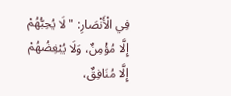فِي الْأَنْصَارِ: " لَا يُحِبُّهُمْ إِلَّا مُؤْمِنٌ، وَلَا يُبْغِضُهُمْ إِلَّا مُنَافِقٌ،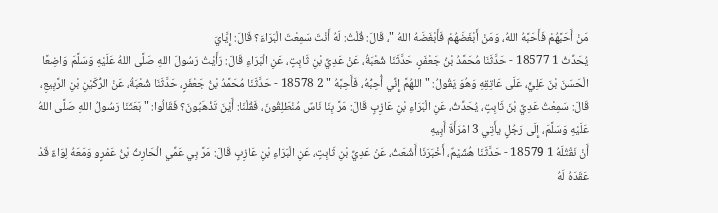مَنْ أَحَبَّهُمْ فَأَحَبَّهُ اللهُ، وَمَنْ أَبْغَضَهُمْ فَأَبْغَضَهُ اللهُ "، قَالَ: قُلْتُ: لَهُ أَنْتَ سَمِعْتَ الْبَرَاءَ؟ قَالَ: إِيَّايَ
يُحَدِّثُ 1 18577 - حَدَّثَنَا مُحَمَّدُ بْنُ جَعْفَرٍ، حَدَّثَنَا شُعْبَةُ، عَنْ عَدِيِّ بْنِ ثَابِتٍ، عَنِ الْبَرَاءِ قَالَ: رَأَيْتُ رَسُولَ اللهِ صَلَّى اللهُ عَلَيْهِ وَسَلَّمَ وَاضِعًا الْحَسَنَ بْنَ عَلِيٍّ، عَلَى عَاتِقِهِ وَهُوَ يَقُولُ: " اللهُمَّ إِنِّي أُحِبُّهُ، فَأَحِبَّهُ " 2 18578 - حَدَّثَنَا مُحَمَّدُ بْنُ جَعْفَرٍ، حَدَّثَنَا شُعْبَةُ، عَنْ الرُّكَيْنِ بْنِ الرَّبِيعِ، قَالَ: سَمِعْتُ عَدِيَّ بْنَ ثَابِتٍ، يُحَدِّثُ، عَنِ الْبَرَاءِ بْنِ عَازِبٍ قَالَ: مَرَّ بِنَا نَاسٌ مُنْطَلِقُونَ، فَقُلْنَا: أَيْنَ تَذْهَبُونَ؟ فَقَالُوا: " بَعَثَنَا رَسُولُ اللهِ صَلَّى اللهُ عَلَيْهِ وَسَلَّمَ، إِلَى رَجُلٍ يأَتِي 3 امْرَأَةَ أَبِيهِ
أَنْ نَقْتُلَهُ 1 18579 - حَدَّثَنَا هُشَيْمٌ، أَخْبَرَنَا أَشْعَثُ، عَنْ عَدِيِّ بْنِ ثَابِتٍ، عَنِ الْبَرَاءِ بْنِ عَازِبٍ قَالَ: مَرَّ بِي عَمِّي الْحَارِثُ بْنُ عَمْرٍو وَمَعَهُ لِوَاءٌ قَدْ عَقَدَهُ لَهُ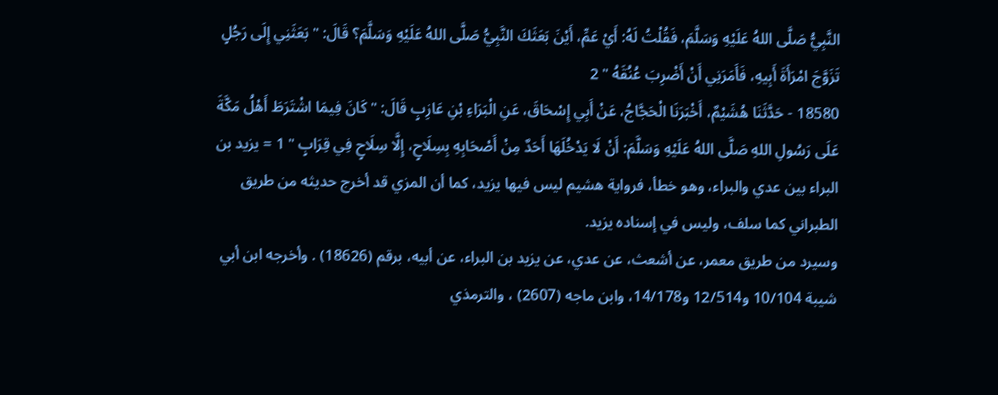النَّبِيُّ صَلَّى اللهُ عَلَيْهِ وَسَلَّمَ، فَقُلْتُ لَهُ: أَيْ عَمِّ، أَيْنَ بَعَثَكَ النَّبِيُّ صَلَّى اللهُ عَلَيْهِ وَسَلَّمَ؟ قَالَ: " بَعَثَنِي إِلَى رَجُلٍ تَزَوَّجَ امْرَأَةَ أَبِيهِ، فَأَمَرَنِي أَنْ أَضْرِبَ عُنُقَهُ " 2
18580 - حَدَّثَنَا هُشَيْمٌ، أَخْبَرَنَا الْحَجَّاجُ، عَنْ أَبِي إِسْحَاقَ، عَنِ الْبَرَاءِ بْنِ عَازِبٍ قَالَ: " كَانَ فِيمَا اشْتَرَطَ أَهْلُ مَكَّةَ عَلَى رَسُولِ اللهِ صَلَّى اللهُ عَلَيْهِ وَسَلَّمَ: أَنْ لَا يَدْخُلَهَا أَحَدٌ مِنْ أَصْحَابِهِ بِسِلَاحٍ، إِلَّا سِلَاحٍ فِي قِرَابٍ " 1 = يزيد بن البراء بين عدي والبراء، وهو خطأ، فرواية هشيم ليس فيها يزيد، كما أن المزي قد أخرج حديثه من طريق الطبراني كما سلف، وليس في إسناده يزيد.
وسيرد من طريق معمر، عن أشعث، عن عدي، عن يزيد بن البراء، عن أبيه، برقم (18626) . وأخرجه ابن أبي شيبة 10/104 و12/514 و14/178، وابن ماجه (2607) ، والترمذي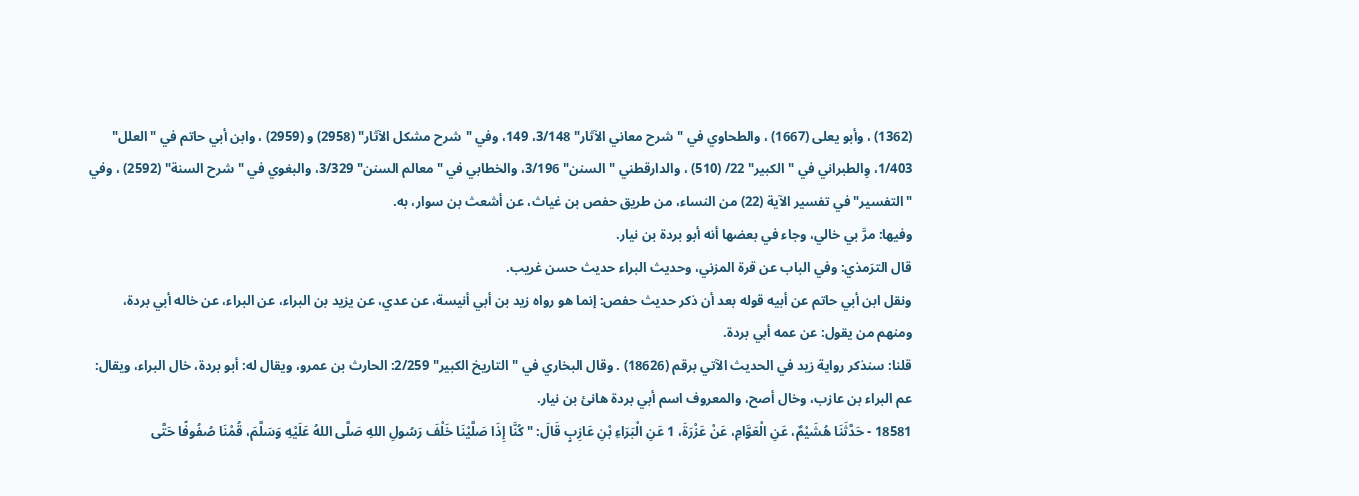(1362) ، وأبو يعلى (1667) ، والطحاوي في "شرح معاني الآثار" 3/148، 149، وفي "شرح مشكل الآثار" (2958) و (2959) ، وابن أبي حاتم في "العلل" 1/403، وِالطبراني في "الكبير" 22/ (510) ، والدارقطني "السنن" 3/196، والخطابي في "معالم السنن" 3/329، والبغوي في "شرح السنة" (2592) ، وفي "التفسير" في تفسير الآية (22) من النساء، من طريق حفص بن غياث، عن أشعث بن سوار، به.
وفيها: مرَّ بي خالي، وجاء في بعضها أنه أبو بردة بن نيار.
قال الترَمذي: وفي الباب عن قرة المزني، وحديث البراء حديث حسن غريب.
ونقل ابن أبي حاتم عن أبيه قوله بعد أن ذكر حديث حفص: إنما هو رواه زيد بن أبي أنيسة، عن عدي، عن يزيد بن البراء، عن البراء، عن خاله أبي بردة، ومنهم من يقول: عن عمه أبي بردة.
قلنا: سنذكر رواية زيد في الحديث الآتي برقم (18626) . وقال البخاري في "التاريخ الكبير" 2/259: الحارث بن عمرو، ويقال له: أبو بردة، خال البراء، ويقال: عم البراء بن عازب، وخال أصح، والمعروف اسم أبي بردة هانئ بن نيار.
18581 - حَدَّثَنَا هُشَيْمٌ، عَنِ الْعَوَّامِ، عَنْ عَزْرَةَ، 1 عَنِ الْبَرَاءِ بْنِ عَازِبٍ قَالَ: " كُنَّا إِذَا صَلَّيْنَا خَلْفَ رَسُولِ اللهِ صَلَّى اللهُ عَلَيْهِ وَسَلَّمَ، قُمْنَا صُفُوفًا حَتَّى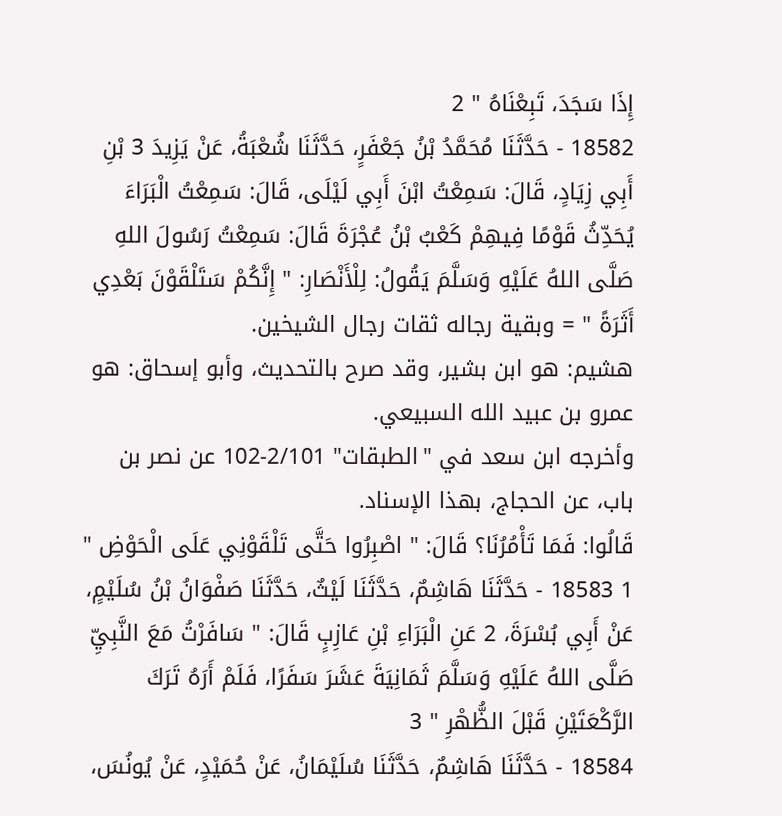إِذَا سَجَدَ، تَبِعْنَاهُ " 2
18582 - حَدَّثَنَا مُحَمَّدُ بْنُ جَعْفَرٍ، حَدَّثَنَا شُعْبَةُ، عَنْ يَزِيدَ 3 بْنِ أَبِي زِيَادٍ، قَالَ: سَمِعْتُ ابْنَ أَبِي لَيْلَى، قَالَ: سَمِعْتُ الْبَرَاءَ يُحَدِّثُ قَوْمًا فِيهِمْ كَعْبُ بْنُ عُجْرَةَ قَالَ: سَمِعْتُ رَسُولَ اللهِ صَلَّى اللهُ عَلَيْهِ وَسَلَّمَ يَقُولُ: لِلْأَنْصَارِ: " إِنَّكُمْ سَتَلْقَوْنَ بَعْدِي أَثَرَةً " = وبقية رجاله ثقات رجال الشيخين.
هشيم: هو ابن بشير، وقد صرح بالتحديث، وأبو إسحاق: هو عمرو بن عبيد الله السبيعي.
وأخرجه ابن سعد في "الطبقات" 2/101-102 عن نصر بن باب، عن الحجاج، بهذا الإسناد.
قَالُوا: فَمَا تَأْمُرُنَا؟ قَالَ: " اصْبِرُوا حَتَّى تَلْقَوْنِي عَلَى الْحَوْضِ " 1 18583 - حَدَّثَنَا هَاشِمٌ، حَدَّثَنَا لَيْثٌ، حَدَّثَنَا صَفْوَانُ بْنُ سُلَيْمٍ، عَنْ أَبِي بُسْرَةَ، 2 عَنِ الْبَرَاءِ بْنِ عَازِبٍ قَالَ: " سَافَرْتُ مَعَ النَّبِيِّ صَلَّى اللهُ عَلَيْهِ وَسَلَّمَ ثَمَانِيَةَ عَشَرَ سَفَرًا، فَلَمْ أَرَهُ تَرَكَ الرَّكْعَتَيْنِ قَبْلَ الظُّهْرِ " 3
18584 - حَدَّثَنَا هَاشِمٌ، حَدَّثَنَا سُلَيْمَانُ، عَنْ حُمَيْدٍ، عَنْ يُونُسَ،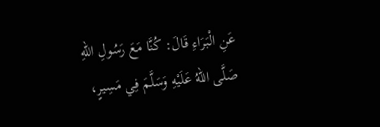عَنِ الْبَرَاءِ قَالَ: كُنَّا مَعَ رَسُولِ اللهِ صَلَّى اللهُ عَلَيْهِ وَسَلَّمَ فِي مَسِيرٍ،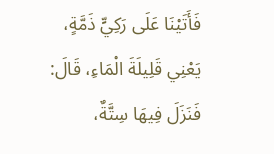فَأَتَيْنَا عَلَى رَكِيٍّ ذَمَّةٍ، يَعْنِي قَلِيلَةَ الْمَاءِ، قَالَ: فَنَزَلَ فِيهَا سِتَّةٌ،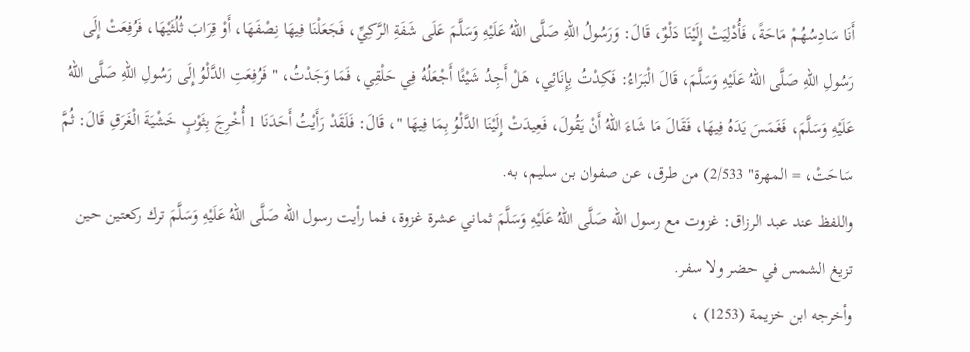أَنَا سَادِسُهُمْ مَاحَةً، فَأُدْلِيَتْ إِلَيْنَا دَلْوٌ، قَالَ: وَرَسُولُ اللهِ صَلَّى اللهُ عَلَيْهِ وَسَلَّمَ عَلَى شَفَةِ الرَّكِيِّ، فَجَعَلْنَا فِيهَا نِصْفَهَا، أَوْ قِرَابَ ثُلُثَيْهَا، فَرُفِعَتْ إِلَى رَسُولِ اللهِ صَلَّى اللهُ عَلَيْهِ وَسَلَّمَ، قَالَ الْبَرَاءُ: فَكِدْتُ بِإِنَائِي، هَلْ أَجِدُ شَيْئًا أَجْعَلُهُ فِي حَلْقِي، فَمَا وَجَدْتُ، " فَرُفِعَتِ الدَّلْوُ إِلَى رَسُولِ اللهِ صَلَّى اللهُ عَلَيْهِ وَسَلَّمَ، فَغَمَسَ يَدَهُ فِيهَا، فَقَالَ مَا شَاءَ اللهُ أَنْ يَقُولَ، فَعِيدَتْ إِلَيْنَا الدَّلْوُ بِمَا فِيهَا "، قَالَ: فَلَقَدْ رَأَيْتُ أَحَدَنَا 1 أُخْرِجَ بِثَوْبٍ خَشْيَةَ الْغَرَقِ قَالَ: ثُمَّ سَاحَتْ، = المهرة" 2/533) من طرق، عن صفوان بن سليم، به.
واللفظ عند عبد الرزاق: غزوت مع رسول الله صَلَّى اللهُ عَلَيْهِ وَسَلَّمَ ثماني عشرة غزوة، فما رأيت رسول الله صَلَّى اللهُ عَلَيْهِ وَسَلَّمَ ترك ركعتين حين تزيغ الشمس في حضر ولا سفر.
وأخرجه ابن خزيمة (1253) ،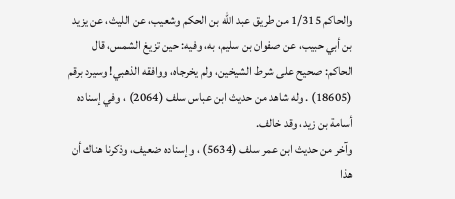والحاكم 1/315 من طريق عبد الله بن الحكم وشعيب، عن الليث، عن يزيد بن أبي حبيب، عن صفوان بن سليم، به، وفيه: حين تزيغ الشمس، قال الحاكم: صحيح على شرط الشيخين، ولم يخرجاه، ووافقه الذهبي! وسيرد برقم (18605) . وله شاهد من حديث ابن عباس سلف (2064) ، وفي إسناده أسامة بن زيد، وقد خالف.
وآخر من حديث ابن عمر سلف (5634) ، وإسناده ضعيف، وذكرنا هناك أن هذا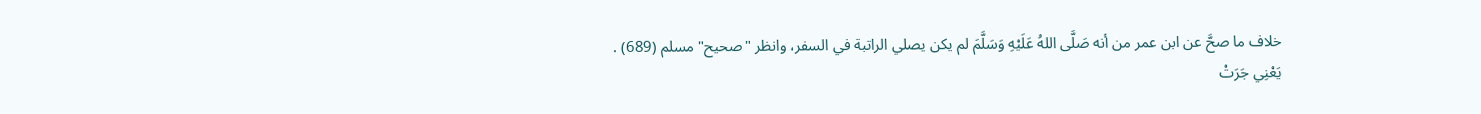خلاف ما صحَّ عن ابن عمر من أنه صَلَّى اللهُ عَلَيْهِ وَسَلَّمَ لم يكن يصلي الراتبة في السفر، وانظر "صحيح" مسلم (689) .
يَعْنِي جَرَتْ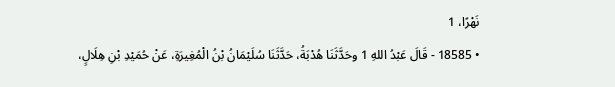نَهْرًا، 1
• 18585 - قَالَ عَبْدُ اللهِ 1 وحَدَّثَنَا هُدْبَةُ، حَدَّثَنَا سُلَيْمَانُ بْنُ الْمُغِيرَةِ، عَنْ حُمَيْدِ بْنِ هِلَالٍ،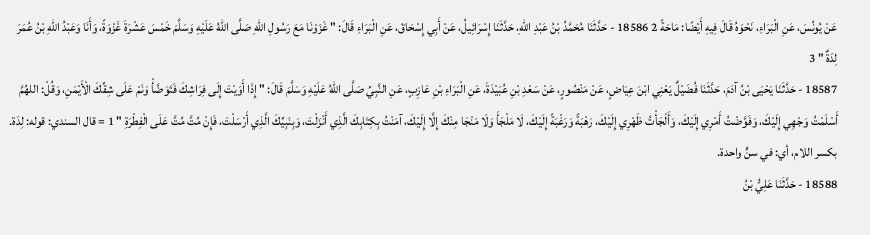عَنْ يُونُسَ، عَنِ الْبَرَاءِ، نَحْوَهُ قَالَ فِيهِ أَيْضًا: مَاحَةً 2 18586 - حَدَّثَنَا مُحَمَّدُ بْنُ عَبْدِ اللهِ، حَدَّثَنَا إِسْرَائِيلُ، عَنْ أَبِي إِسْحَاقَ، عَنِ الْبَرَاءِ قَالَ: " غَزَوْنَا مَعَ رَسُولِ اللهِ صَلَّى اللهُ عَلَيْهِ وَسَلَّمَ خَمْسَ عَشْرَةَ غَزْوَةً، وَأَنَا وَعَبْدُ اللهِ بْنُ عُمَرَ لِدَةٌ " 3
18587 - حَدَّثَنَا يَحْيَى بْنُ آدَمَ، حَدَّثَنَا فُضَيْلٌ يَعْنِي ابْنَ عِيَاضٍ، عَنْ مَنْصُورٍ، عَنْ سَعْدِ بْنِ عُبَيْدَةَ، عَنِ الْبَرَاءِ بْنِ عَازِبٍ، عَنِ النَّبِيِّ صَلَّى اللهُ عَلَيْهِ وَسَلَّمَ قَالَ: " إِذَا أَوَيْتَ إِلَى فِرَاشِكَ فَتَوَضَّأْ وَنَمْ عَلَى شِقِّكَ الْأَيْمَنِ، وَقُلْ: اللهُمَّ أَسْلَمْتُ وَجْهِي إِلَيْكَ، وَفَوَّضْتُ أَمْرِي إِلَيْكَ، وَأَلْجَأْتُ ظَهْرِي إِلَيْكَ، رَهْبَةً وَرَغْبَةً إِلَيْكَ، لَا مَلْجَأَ وَلَا مَنْجَا مِنْكَ إِلَّا إِلَيْكَ، آمَنْتُ بِكِتَابِكَ الَّذِي أَنْزَلْتَ، وَبِنَبِيِّكَ الَّذِي أَرْسَلْتَ، فَإِنْ مُتَّ مُتَّ عَلَى الْفِطْرَةِ " 1 = قال السندي: قوله: لِدَة.
بكسر اللام، أي: في سنٍّ واحدة.
18588 - حَدَّثَنَا عَلِيُّ بْنُ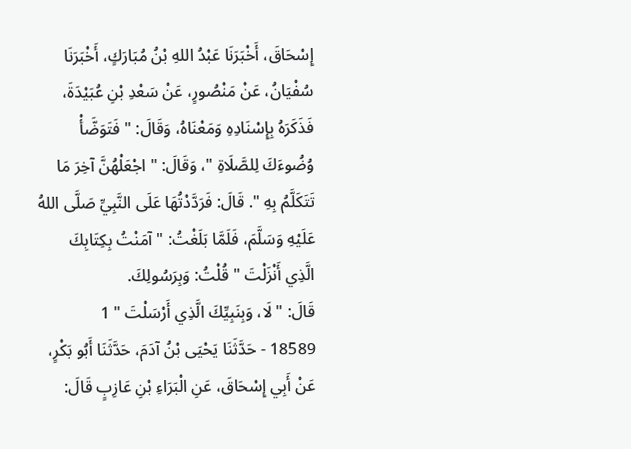إِسْحَاقَ، أَخْبَرَنَا عَبْدُ اللهِ بْنُ مُبَارَكٍ، أَخْبَرَنَا سُفْيَانُ، عَنْ مَنْصُورٍ، عَنْ سَعْدِ بْنِ عُبَيْدَةَ، فَذَكَرَهُ بِإِسْنَادِهِ وَمَعْنَاهُ، وَقَالَ: " فَتَوَضَّأْ وُضُوءَكَ لِلصَّلَاةِ "، وَقَالَ: " اجْعَلْهُنَّ آخِرَ مَا تَتَكَلَّمُ بِهِ ". قَالَ: فَرَدَّدْتُهَا عَلَى النَّبِيِّ صَلَّى اللهُ عَلَيْهِ وَسَلَّمَ، فَلَمَّا بَلَغْتُ: " آمَنْتُ بِكِتَابِكَ الَّذِي أَنْزَلْتَ " قُلْتُ: وَبِرَسُولِكَ.
قَالَ: " لَا، وَبِنَبِيِّكَ الَّذِي أَرْسَلْتَ " 1
18589 - حَدَّثَنَا يَحْيَى بْنُ آدَمَ، حَدَّثَنَا أَبُو بَكْرٍ، عَنْ أَبِي إِسْحَاقَ، عَنِ الْبَرَاءِ بْنِ عَازِبٍ قَالَ: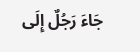جَاءَ رَجُلٌ إِلَى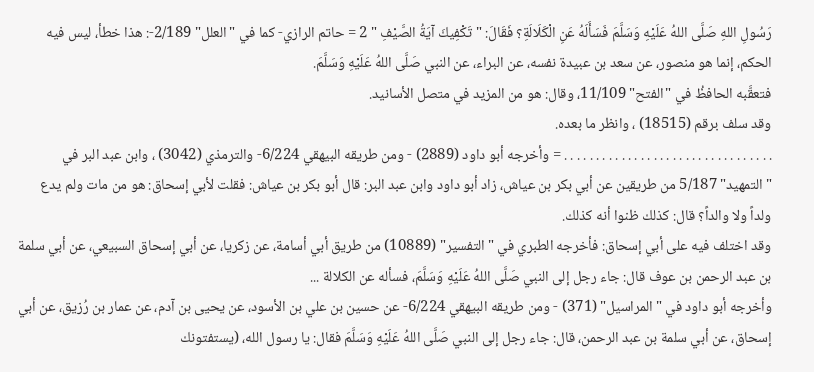رَسُولِ اللهِ صَلَّى اللهُ عَلَيْهِ وَسَلَّمَ فَسَأَلَهُ عَنِ الْكَلَالَةِ؟ فَقَالَ: " تَكْفِيكَ آيَةُ الصَّيْفِ " 2 = حاتم الرازي- كما في "العلل" 2/189-: هذا خطأ، ليس فيه الحكم، إنما هو منصور، عن سعد بن عبيدة نفسه، عن البراء، عن النبي صَلَّى اللهُ عَلَيْهِ وَسَلَّمَ.
فتعقَّبه الحافظُ في "الفتح" 11/109، وقال: هو من المزيد في متصل الأسانيد.
وقد سلف برقم (18515) ، وانظر ما بعده.
. . . . . . . . . . . . . . . . . . . . . . . . . . . . . . . . . = وأخرجه أبو داود (2889) - ومن طريقه البيهقي 6/224- والترمذي (3042) ، وابن عبد البر في "التمهيد" 5/187 من طريقين عن أبي بكر بن عياش، زاد أبو داود وابن عبد البر: قال أبو بكر بن عياش: فقلت لأبي إسحاق: هو من مات ولم يدع ولداً ولا والداً؟ قال: كذلك ظنوا أنه كذلك.
وقد اختلف فيه على أبي إسحاق: فأخرجه الطبري في "التفسير" (10889) من طريق أبي أسامة، عن زكريا، عن أبي إسحاق السبيعي، عن أبي سلمة بن عبد الرحمن بن عوف قال: جاء رجل إلى النبي صَلَّى اللهُ عَلَيْهِ وَسَلَّمَ، فسأله عن الكلالة ...
وأخرجه أبو داود في "المراسيل" (371) - ومن طريقه البيهقي 6/224- عن حسين بن علي بن الأسود، عن يحيى بن آدم، عن عمار بن رُزيق، عن أبي إسحاق، عن أبي سلمة بن عبد الرحمن، قال: جاء رجل إلى النبي صَلَّى اللهُ عَلَيْهِ وَسَلَّمَ فقال: يا رسول الله، (يستفتونك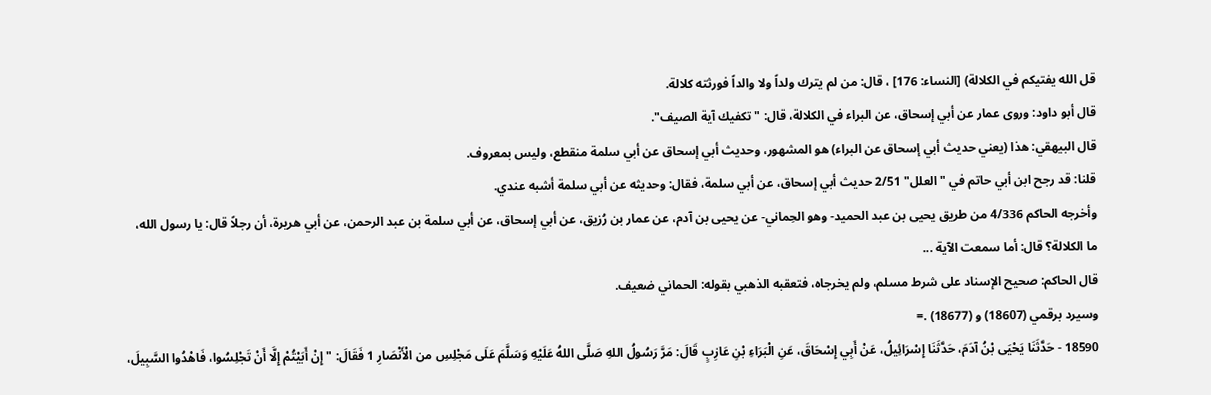قل الله يفتيكم في الكلالة) [النساء: 176] ، قال: من لم يترك ولداً ولا والداً فورثته كلالة.
قال أبو داود: وروى عمار عن أبي إسحاق، عن البراء في الكلالة، قال: "تكفيك آية الصيف".
قال البيهقي: هذا (يعني حديث أبي إسحاق عن البراء) هو المشهور، وحديث أبي إسحاق عن أبي سلمة منقطع، وليس بمعروف.
قلنا: قد رجح ابن أبي حاتم في "العلل" 2/51 حديث أبي إسحاق، عن أبي سلمة، فقال: وحديثه عن أبي سلمة أشبه عندي.
وأخرجه الحاكم 4/336 من طريق يحيى بن عبد الحميد- وهو الحِماني- عن يحيى بن آدم، عن عمار بن رُزيق، عن أبي إسحاق، عن أبي سلمة بن عبد الرحمن، عن أبي هريرة، أن رجلاً قال: يا رسول الله، ما الكلالة؟ قال: أما سمعت الآية ...
قال الحاكم: صحيح الإسناد على شرط مسلم، ولم يخرجاه، فتعقبه الذهبي بقوله: الحماني ضعيف.
وسيرد برقمي (18607) و (18677) .=
18590 - حَدَّثَنَا يَحْيَى بْنُ آدَمَ، حَدَّثَنَا إِسْرَائِيلُ، عَنْ أَبِي إِسْحَاقَ، عَنِ الْبَرَاءِ بْنِ عَازِبٍ قَالَ: مَرَّ رَسُولُ اللهِ صَلَّى اللهُ عَلَيْهِ وَسَلَّمَ عَلَى مَجْلِسِ من الْأَنْصَارِ 1 فَقَالَ: " إِنْ أَبَيْتُمْ إِلَّا أَنْ تَجْلِسُوا، فَاهْدُوا السَّبِيلَ،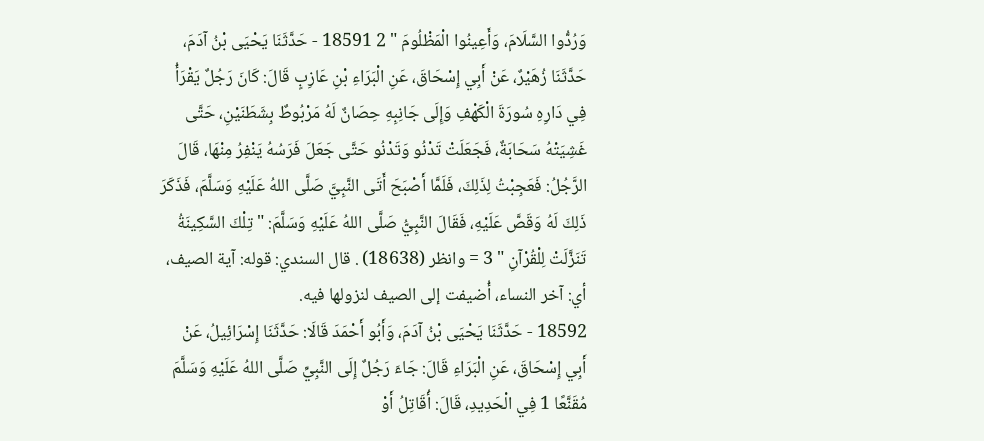وَرُدُّوا السَّلَامَ، وَأَعِينُوا الْمَظْلُومَ " 2 18591 - حَدَّثَنَا يَحْيَى بْنُ آدَمَ، حَدَّثَنَا زُهَيْرٌ، عَنْ أَبِي إِسْحَاقَ، عَنِ الْبَرَاءِ بْنِ عَازِبٍ قَالَ: كَانَ رَجُلٌ يَقْرَأُ فِي دَارِهِ سُورَةَ الْكَهْفِ وَإِلَى جَانِبِهِ حِصَانٌ لَهُ مَرْبُوطٌ بِشَطَنَيْنِ، حَتَّى غَشِيَتْهُ سَحَابَةٌ، فَجَعَلَتْ تَدْنُو وَتَدْنُو حَتَّى جَعَلَ فَرَسُهُ يَنْفِرُ مِنْهَا، قَالَ الرَّجُلُ: فَعَجِبْتُ لِذَلِكَ، فَلَمَّا أَصْبَحَ أَتَى النَّبِيَّ صَلَّى اللهُ عَلَيْهِ وَسَلَّمَ، فَذَكَرَ ذَلِكَ لَهُ وَقَصَّ عَلَيْهِ، فَقَالَ النَّبِيُّ صَلَّى اللهُ عَلَيْهِ وَسَلَّمَ: " تِلْكَ السَّكِينَةُ تَنَزَّلَتْ لِلْقُرْآنِ " 3 = وانظر (18638) . قال السندي: قوله: آية الصيف، أي: آخر النساء، أُضيفت إلى الصيف لنزولها فيه.
18592 - حَدَّثَنَا يَحْيَى بْنُ آدَمَ، وَأَبُو أَحْمَدَ قَالَا: حَدَّثَنَا إِسْرَائِيلُ، عَنْ أَبِي إِسْحَاقَ، عَنِ الْبَرَاءِ قَالَ: جَاءَ رَجُلٌ إِلَى النَّبِيِّ صَلَّى اللهُ عَلَيْهِ وَسَلَّمَ مُقَنَّعًا 1 فِي الْحَدِيدِ، قَالَ: أُقَاتِلُ أَوْ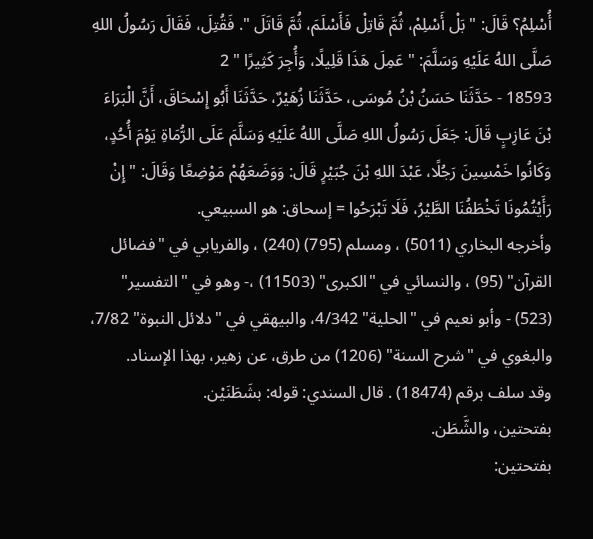أُسْلِمُ؟ قَالَ: " بَلْ أَسْلِمْ، ثُمَّ قَاتِلْ فَأَسْلَمَ، ثُمَّ قَاتَلَ ". فَقُتِلَ، فَقَالَ رَسُولُ اللهِ صَلَّى اللهُ عَلَيْهِ وَسَلَّمَ: " عَمِلَ هَذَا قَلِيلًا، وَأُجِرَ كَثِيرًا " 2
18593 - حَدَّثَنَا حَسَنُ بْنُ مُوسَى، حَدَّثَنَا زُهَيْرٌ، حَدَّثَنَا أَبُو إِسْحَاقَ، أَنَّ الْبَرَاءَ بْنَ عَازِبٍ قَالَ: جَعَلَ رَسُولُ اللهِ صَلَّى اللهُ عَلَيْهِ وَسَلَّمَ عَلَى الرُّمَاةِ يَوْمَ أُحُدٍ، وَكَانُوا خَمْسِينَ رَجُلًا، عَبْدَ اللهِ بْنَ جُبَيْرٍ قَالَ: وَوَضَعَهُمْ مَوْضِعًا وَقَالَ: " إِنْ رَأَيْتُمُونَا تَخْطَفُنَا الطَّيْرُ، فَلَا تَبْرَحُوا = إسحاق: هو السبيعي.
وأخرجه البخاري (5011) ، ومسلم (795) (240) ، والفريابي في "فضائل القرآن" (95) ، والنسائي في "الكبرى" (11503) ،- وهو في "التفسير" (523) - وأبو نعيم في "الحلية" 4/342، والبيهقي في "دلائل النبوة" 7/82، والبغوي في "شرح السنة" (1206) من طرق، عن زهير، بهذا الإسناد.
وقد سلف برقم (18474) . قال السندي: قوله: بشَطَنَيْن.
بفتحتين، والشَّطَن.
بفتحتين: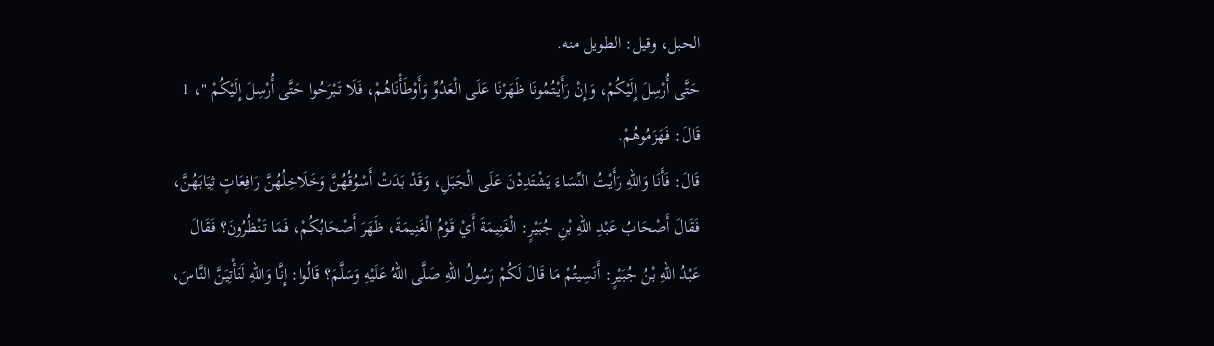الحبل، وقيل: الطويل منه.
حَتَّى أُرْسِلَ إِلَيْكُمْ، وَإِنْ رَأَيْتُمُونَا ظَهَرْنَا عَلَى الْعَدُوِّ وَأَوْطَأْنَاهُمْ، فَلَا تَبْرَحُوا حَتَّى أُرْسِلَ إِلَيْكُمْ "، 1 قَالَ: فَهَزَمُوهُمْ.
قَالَ: فَأَنَا وَاللهِ رَأَيْتُ النِّسَاءَ يَشْتَدِدْنَ عَلَى الْجَبَلِ، وَقَدْ بَدَتْ أَسْوُقُهُنَّ وَخَلَاخِلُهُنَّ رَافِعَاتٍ ثِيَابَهُنَّ، فَقَالَ أَصْحَابُ عَبْدِ اللهِ بْنِ جُبَيْرٍ: الْغَنِيمَةَ أَيْ قَوْمُ الْغَنِيمَةَ، ظَهَرَ أَصْحَابُكُمْ، فَمَا تَنْظُرُونَ؟ فَقَالَ عَبْدُ اللهِ بْنُ جُبَيْرٍ: أَنَسِيتُمْ مَا قَالَ لَكُمْ رَسُولُ اللهِ صَلَّى اللهُ عَلَيْهِ وَسَلَّمَ؟ قَالُوا: إِنَّا وَاللهِ لَنَأْتِيَنَّ النَّاسَ،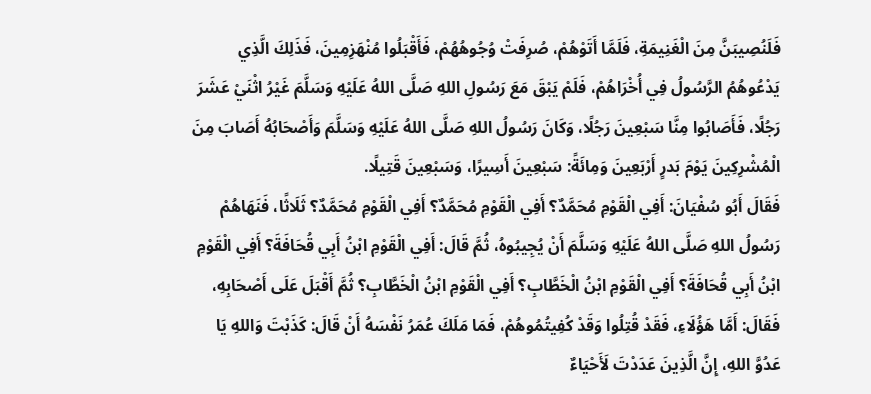فَلَنُصِيبَنَّ مِنَ الْغَنِيمَةِ، فَلَمَّا أَتَوْهُمْ، صُرِفَتْ وُجُوهُهُمْ، فَأَقْبَلُوا مُنْهَزِمِينَ، فَذَلِكَ الَّذِي يَدْعُوهُمُ الرَّسُولُ فِي أُخْرَاهُمْ، فَلَمْ يَبْقَ مَعَ رَسُولِ اللهِ صَلَّى اللهُ عَلَيْهِ وَسَلَّمَ غَيْرُ اثْنَيْ عَشَرَ رَجُلًا، فَأَصَابُوا مِنَّا سَبْعِينَ رَجُلًا، وَكَانَ رَسُولُ اللهِ صَلَّى اللهُ عَلَيْهِ وَسَلَّمَ وَأَصْحَابُهُ أَصَابَ مِنَ الْمُشْرِكِينَ يَوْمَ بَدرٍ أَرْبَعِينَ وَمِائَةً: سَبْعِينَ أَسِيرًا، وَسَبْعِينَ قَتِيلًا.
فَقَالَ أَبُو سُفْيَانَ: أَفِي الْقَوْمِ مُحَمَّدٌ؟ أَفِي الْقَوْمِ مُحَمَّدٌ؟ أَفِي الْقَوْمِ مُحَمَّدٌ؟ ثَلَاثًا، فَنَهَاهُمْ رَسُولُ اللهِ صَلَّى اللهُ عَلَيْهِ وَسَلَّمَ أَنْ يُجِيبُوهُ، ثُمَّ قَالَ: أَفِي الْقَوْمِ ابْنُ أَبِي قُحَافَةَ؟ أَفِي الْقَوْمِ ابْنُ أَبِي قُحَافَةَ؟ أَفِي الْقَوْمِ ابْنُ الْخَطَّابِ؟ أَفِي الْقَوْمِ ابْنُ الْخَطَّابِ؟ ثُمَّ أَقْبَلَ عَلَى أَصْحَابِهِ، فَقَالَ: أَمَّا هَؤُلَاءِ، فَقَدْ قُتِلُوا وَقَدْ كُفِيتُمُوهُمْ، فَمَا مَلَكَ عُمَرُ نَفْسَهُ أَنْ قَالَ: كَذَبْتَ وَاللهِ يَا عَدُوَّ اللهِ، إِنَّ الَّذِينَ عَدَدْتَ لَأَحْيَاءٌ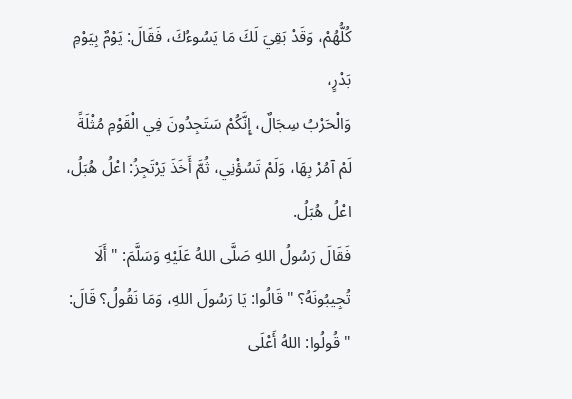كُلُّهُمْ، وَقَدْ بَقِيَ لَكَ مَا يَسُوءُكَ، فَقَالَ: يَوْمٌ بِيَوْمِ بَدْرٍ،
وَالْحَرْبُ سِجَالٌ، إِنَّكُمْ سَتَجِدُونَ فِي الْقَوْمِ مُثْلَةً لَمْ آمُرْ بِهَا، وَلَمْ تَسُؤْنِي، ثُمَّ أَخَذَ يَرْتَجِزُ: اعْلُ هُبَلُ، اعْلُ هُبَلُ.
فَقَالَ رَسُولُ اللهِ صَلَّى اللهُ عَلَيْهِ وَسَلَّمَ: " أَلَا تُجِيبُونَهُ؟ " قَالُوا: يَا رَسُولَ اللهِ، وَمَا نَقُولُ؟ قَالَ: " قُولُوا: اللهُ أَعْلَى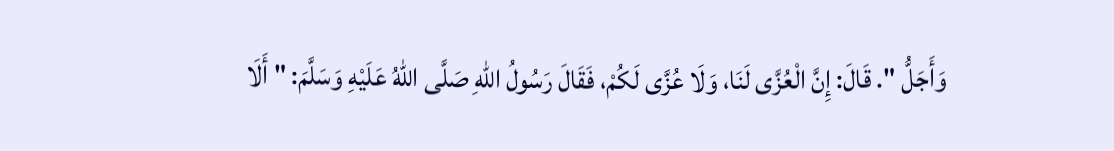وَأَجَلُّ ". قَالَ: إِنَّ الْعُزَّى لَنَا، وَلَا عُزَّى لَكُمْ، فَقَالَ رَسُولُ اللهِ صَلَّى اللهُ عَلَيْهِ وَسَلَّمَ: " أَلَا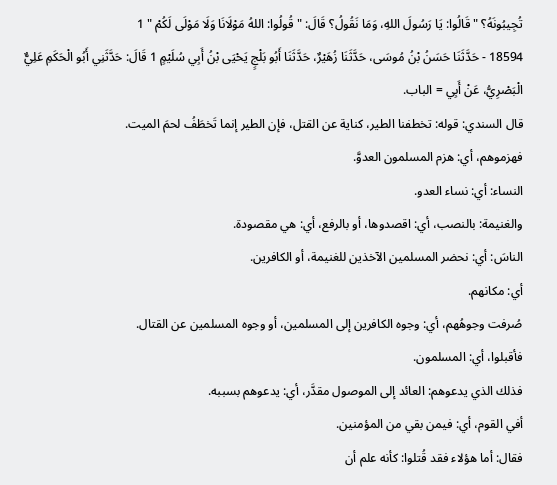تُجِيبُونَهُ؟ " قَالُوا: يَا رَسُولَ اللهِ، وَمَا نَقُولُ؟ قَالَ: " قُولُوا: اللهُ مَوْلَانَا وَلَا مَوْلَى لَكُمْ " 1
18594 - حَدَّثَنَا حَسَنُ بْنُ مُوسَى، حَدَّثَنَا زُهَيْرٌ، حَدَّثَنَا أَبُو بَلْجٍ يَحْيَى بْنُ أَبِي سُلَيْمٍ 1 قَالَ: حَدَّثَنِي أَبُو الْحَكَمِ عَلِيٌّ الْبَصْرِيُّ، عَنْ أَبِي = الباب.
قال السندي: قوله: تخطفنا الطير، كناية عن القتل، فإن الطير إنما تَخطَفُ لحمَ الميت.
فهزموهم، أي: هزم المسلمون العدوَّ.
النساء: أي: نساء العدو.
والغنيمة: بالنصب، أي: اقصدوها، أو بالرفع، أي: هي مقصودة.
الناسَ: أي: نحضر المسلمين الآخذين للغنيمة، أو الكافرين.
أي: مكانهم.
صُرفت وجوهُهم، أي: وجوه الكافرين إلى المسلمين، أو وجوه المسلمين عن القتال.
فأقبلوا، أي: المسلمون.
فذلك الذي يدعوهم: العائد إلى الموصول مقدَّر، أي: يدعوهم بسببه.
أفي القوم، أي: فيمن بقي من المؤمنين.
فقال: أما هؤلاء فقد قُتلوا: كأنه علم أن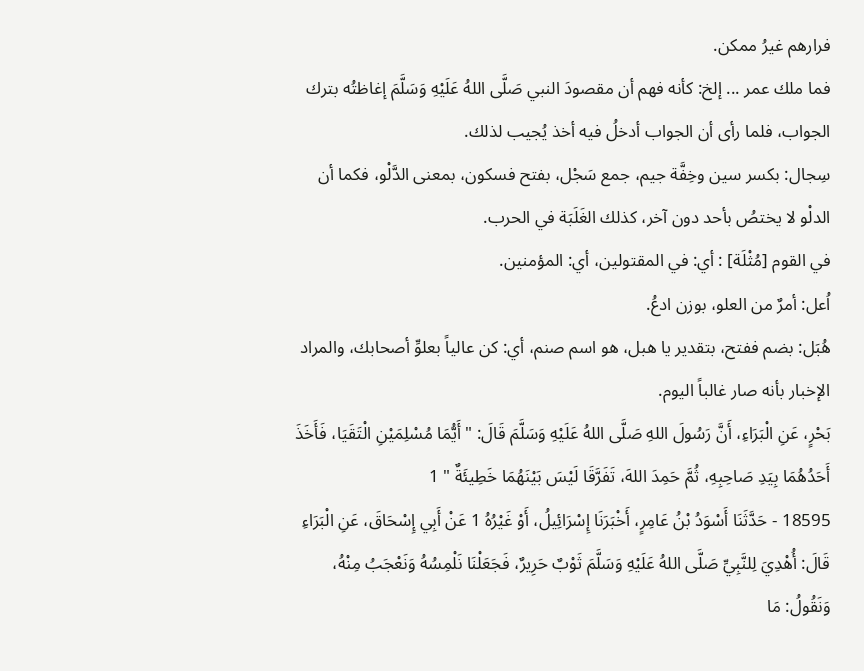فرارهم غيرُ ممكن.
فما ملك عمر ... إلخ: كأنه فهم أن مقصودَ النبي صَلَّى اللهُ عَلَيْهِ وَسَلَّمَ إغاظتُه بترك الجواب، فلما رأى أن الجواب أدخلُ فيه أخذ يُجيب لذلك.
سِجال: بكسر سين وخِفَّة جيم، جمع سَجْل، بفتح فسكون، بمعنى الدَّلْو، فكما أن الدلْو لا يختصُ بأحد دون آخر، كذلك الغَلَبَة في الحرب.
في القوم [مُثْلَة] : أي: في المقتولين، أي: المؤمنين.
اُعل: أمرٌ من العلو، بوزن ادعُ.
هُبَل: بضم ففتح، بتقدير يا هبل، هو اسم صنم، أي: كن عالياً بعلوِّ أصحابك، والمراد الإخبار بأنه صار غالباً اليوم.
بَحْرٍ، عَنِ الْبَرَاءِ، أَنَّ رَسُولَ اللهِ صَلَّى اللهُ عَلَيْهِ وَسَلَّمَ قَالَ: " أَيُّمَا مُسْلِمَيْنِ الْتَقَيَا، فَأَخَذَ أَحَدُهُمَا بِيَدِ صَاحِبِهِ، ثُمَّ حَمِدَ اللهَ، تَفَرَّقَا لَيْسَ بَيْنَهُمَا خَطِيئَةٌ " 1
18595 - حَدَّثَنَا أَسْوَدُ بْنُ عَامِرٍ، أَخْبَرَنَا إِسْرَائِيلُ، أَوْ غَيْرُهُ 1 عَنْ أَبِي إِسْحَاقَ، عَنِ الْبَرَاءِ قَالَ: أُهْدِيَ لِلنَّبِيِّ صَلَّى اللهُ عَلَيْهِ وَسَلَّمَ ثَوْبٌ حَرِيرٌ، فَجَعَلْنَا نَلْمِسُهُ وَنَعْجَبُ مِنْهُ، وَنَقُولُ: مَا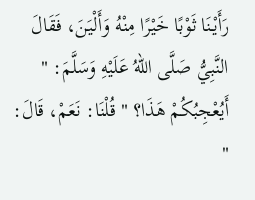رَأَيْنَا ثَوْبًا خَيْرًا مِنْهُ وَأَلْيَنَ، فَقَالَ النَّبِيُّ صَلَّى اللهُ عَلَيْهِ وَسَلَّمَ: " أَيُعْجِبُكُمْ هَذَا؟ " قُلْنَا: نَعَمْ، قَالَ: "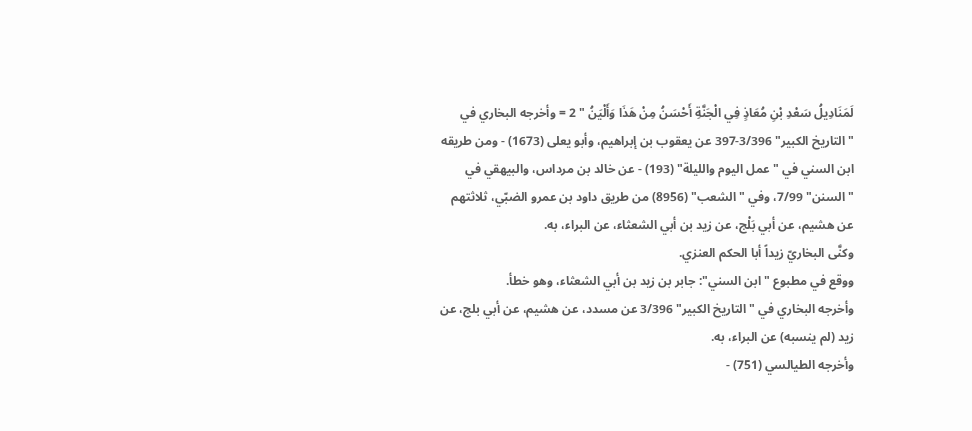لَمَنَادِيلُ سَعْدِ بْنِ مُعَاذٍ فِي الْجَنَّةِ أَحْسَنُ مِنْ هَذَا وَأَلْيَنُ " 2 = وأخرجه البخاري في "التاريخ الكبير" 3/396-397 عن يعقوب بن إبراهيم، وأبو يعلى (1673) - ومن طريقه ابن السني في "عمل اليوم والليلة" (193) - عن خالد بن مرداس، والبيهقي في "السنن" 7/99، وفي "الشعب" (8956) من طريق داود بن عمرو الضبّي، ثلاثتهم عن هشيم، عن أبي بَلْج، عن زيد بن أبي الشعثاء، عن البراء، به.
وكنَّى البخاريّ زيداً أبا الحكم العنزي.
ووقع في مطبوع "ابن السني": جابر بن زيد بن أبي الشعثاء، وهو خطأ.
وأخرجه البخاري في "التاريخ الكبير" 3/396 عن مسدد، عن هشيم، عن أبي بلج، عن زيد (لم ينسبه) عن البراء، به.
وأخرجه الطيالسي (751) -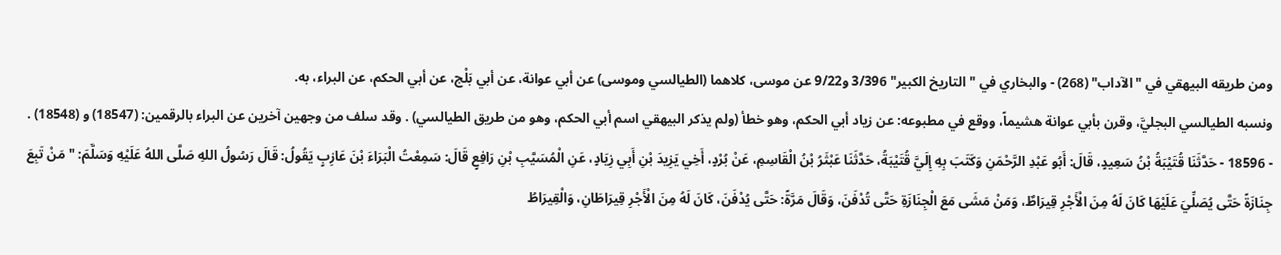ومن طريقه البيهقي في "الآداب" (268) - والبخاري في "التاريخ الكبير" 3/396 و9/22 عن موسى، كلاهما (الطيالسي وموسى) عن أبي عوانة، عن أبي بَلْج، عن أبي الحكم، عن البراء، به.
ونسبه الطيالسي البجليَّ، وقرن بأبي عوانة هشيماً، ووقع في مطبوعه: عن زياد أبي الحكم، وهو خطأ (ولم يذكر البيهقي اسم أبي الحكم، وهو من طريق الطيالسي) . وقد سلف من وجهين آخرين عن البراء بالرقمين: (18547) و (18548) .
- 18596 - حَدَّثَنَا قُتَيْبَةُ بْنُ سَعِيدٍ، قَالَ: أَبُو عَبْدِ الرَّحْمَنِ وَكَتَبَ بِهِ إِلَيَّ قُتَيْبَةُ، حَدَّثَنَا عَبْثَرُ بْنُ الْقَاسِمِ، عَنْ بُرْدٍ، أَخِي يَزِيدَ بْنِ أَبِي زِيَادٍ، عَنِ الْمُسَيَّبِ بْنِ رَافِعٍ قَالَ: سَمِعْتُ الْبَرَاءَ بْنَ عَازِبٍ يَقُولُ: قَالَ رَسُولُ اللهِ صَلَّى اللهُ عَلَيْهِ وَسَلَّمَ: " مَنْ تَبِعَ جِنَازَةً حَتَّى يُصَلِّيَ عَلَيْهَا كَانَ لَهُ مِنَ الْأَجْرِ قِيرَاطٌ، وَمَنْ مَشَى مَعَ الْجِنَازَةِ حَتَّى تُدْفَنَ، وَقَالَ مَرَّةً: حَتَّى يُدْفَنَ، كَانَ لَهُ مِنَ الْأَجْرِ قِيرَاطَانِ، وَالْقِيرَاطُ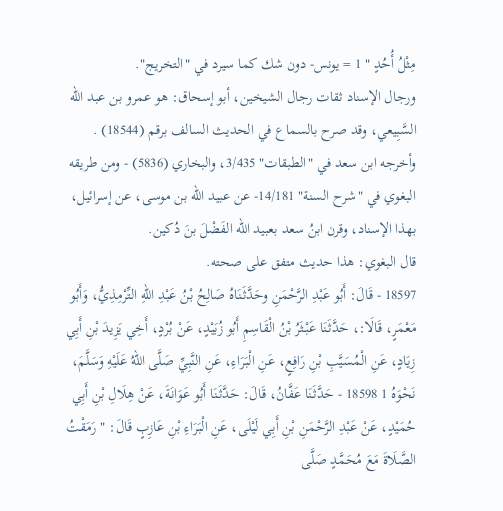مِثْلُ أُحُدٍ " 1 = يونس- دون شك كما سيرد في "التخريج".
ورجال الإسناد ثقات رجال الشيخين، أبو إسحاق: هو عمرو بن عبد الله السَّبِيعي، وقد صرح بالسماع في الحديث السالف برقم (18544) . وأخرجه ابن سعد في "الطبقات" 3/435، والبخاري (5836) - ومن طريقه البغوي في "شرح السنة" 14/181- عن عبيد الله بن موسى، عن إسرائيل، بهذا الإسناد، وقرن ابنُ سعد بعبيد الله الفَضْلَ بنَ دُكين.
قال البغوي: هذا حديث متفق على صحته.
18597 - قَالَ: أَبُو عَبْدِ الرَّحْمَنِ وحَدَّثَنَاهُ صَالِحُ بْنُ عَبْدِ اللهِ التِّرْمِذِيُّ، وَأَبُو مَعْمَرٍ، قَالَا:، حَدَّثَنَا عَبْثَرُ بْنُ الْقَاسِمِ أَبُو زُبَيْدٍ، عَنْ بُرْدٍ، أَخِي يَزِيدَ بْنِ أَبِي زِيَادٍ، عَنِ الْمُسَيَّبِ بْنِ رَافِعٍ، عَنِ الْبَرَاءِ، عَنِ النَّبِيِّ صَلَّى اللهُ عَلَيْهِ وَسَلَّمَ، نَحْوَهُ 1 18598 - حَدَّثَنَا عَفَّانُ، قَالَ: حَدَّثَنَا أَبُو عَوَانَةَ، عَنْ هِلَالِ بْنِ أَبِي حُمَيْدٍ، عَنْ عَبْدِ الرَّحْمَنِ بْنِ أَبِي لَيْلَى، عَنِ الْبَرَاءِ بْنِ عَازِبٍ قَالَ: " رَمَقْتُ الصَّلَاةَ مَعَ مُحَمَّدٍ صَلَّى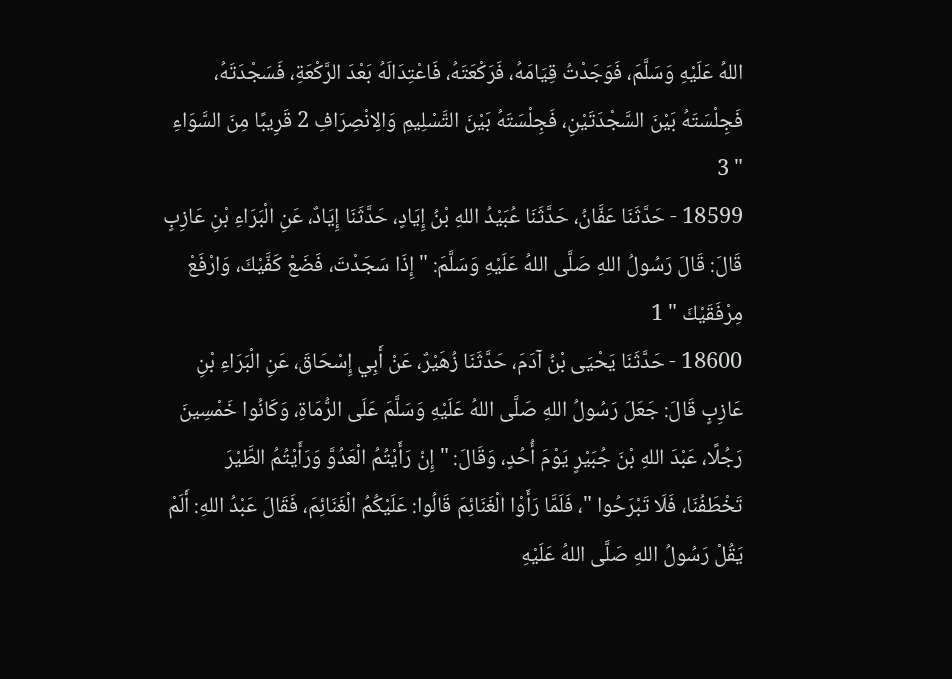اللهُ عَلَيْهِ وَسَلَّمَ، فَوَجَدْتُ قِيَامَهُ، فَرَكْعَتَهُ، فَاعْتِدَالَهُ بَعْدَ الرَّكْعَةِ، فَسَجْدَتَهُ، فَجِلْسَتَهُ بَيْنَ السَّجْدَتَيْنِ، فَجِلْسَتَهُ بَيْنَ التَّسْلِيمِ وَالِانْصِرَافِ 2 قَرِيبًا مِنَ السَّوَاءِ " 3
18599 - حَدَّثَنَا عَفَّانُ، حَدَّثَنَا عُبَيْدُ اللهِ بْنُ إِيَادٍ، حَدَّثَنَا إِيَادٌ، عَنِ الْبَرَاءِ بْنِ عَازِبٍ قَالَ: قَالَ رَسُولُ اللهِ صَلَّى اللهُ عَلَيْهِ وَسَلَّمَ: " إِذَا سَجَدْتَ، فَضَعْ كَفَّيْكَ، وَارْفَعْ مِرْفَقَيْكَ " 1
18600 - حَدَّثَنَا يَحْيَى بْنُ آدَمَ، حَدَّثَنَا زُهَيْرٌ، عَنْ أَبِي إِسْحَاقَ، عَنِ الْبَرَاءِ بْنِ عَازِبٍ قَالَ: جَعَلَ رَسُولُ اللهِ صَلَّى اللهُ عَلَيْهِ وَسَلَّمَ عَلَى الرُّمَاةِ، وَكَانُوا خَمْسِينَ رَجُلًا، عَبْدَ اللهِ بْنَ جُبَيْرٍ يَوْمَ أُحُدٍ، وَقَالَ: " إِنْ رَأَيْتُمُ الْعَدُوَّ وَرَأَيْتُمُ الطَّيْرَ تَخْطَفُنَا، فَلَا تَبْرَحُوا "، فَلَمَّا رَأَوْا الْغَنَائِمَ قَالُوا: عَلَيْكُمُ الْغَنَائِمَ، فَقَالَ عَبْدُ اللهِ: أَلَمْ يَقُلْ رَسُولُ اللهِ صَلَّى اللهُ عَلَيْهِ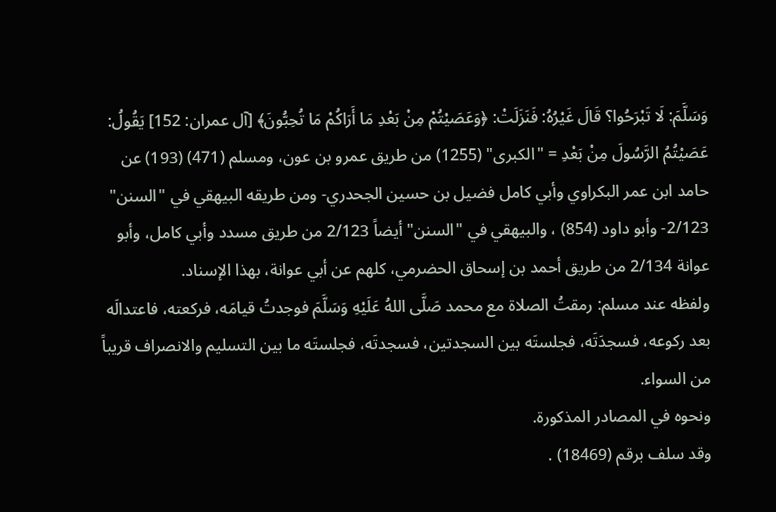وَسَلَّمَ: لَا تَبْرَحُوا؟ قَالَ غَيْرُهُ: فَنَزَلَتْ: ﴿وَعَصَيْتُمْ مِنْ بَعْدِ مَا أَرَاكُمْ مَا تُحِبُّونَ﴾ [آل عمران: 152] يَقُولُ: عَصَيْتُمُ الرَّسُولَ مِنْ بَعْدِ = "الكبرى" (1255) من طريق عمرو بن عون، ومسلم (471) (193) عن حامد ابن عمر البكراوي وأبي كامل فضيل بن حسين الجحدري- ومن طريقه البيهقي في "السنن" 2/123- وأبو داود (854) ، والبيهقي في "السنن" أيضاً 2/123 من طريق مسدد وأبي كامل، وأبو عوانة 2/134 من طريق أحمد بن إسحاق الحضرمي، كلهم عن أبي عوانة، بهذا الإسناد.
ولفظه عند مسلم: رمقتُ الصلاة مع محمد صَلَّى اللهُ عَلَيْهِ وَسَلَّمَ فوجدتُ قيامَه، فركعته، فاعتدالَه بعد ركوعه، فسجدَتَه، فجلستَه بين السجدتين، فسجدتَه، فجلستَه ما بين التسليم والانصراف قريباً من السواء.
ونحوه في المصادر المذكورة.
وقد سلف برقم (18469) .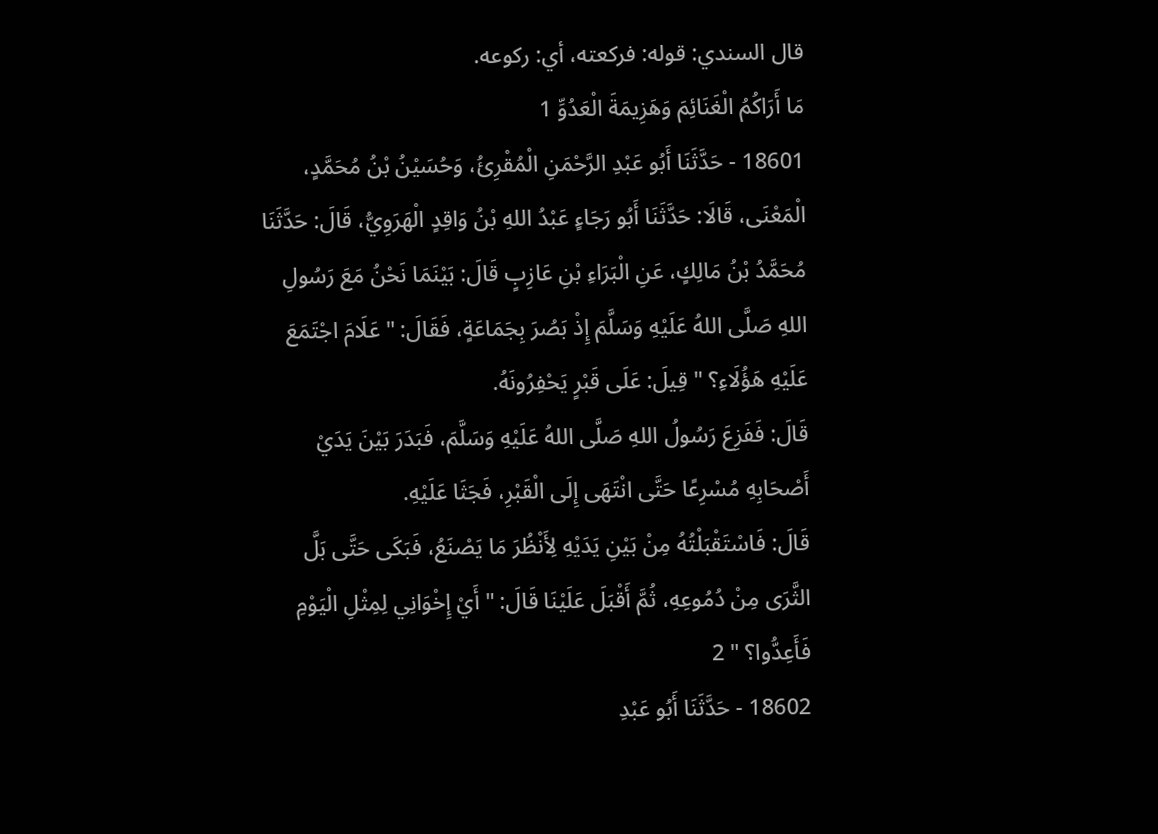قال السندي: قوله: فركعته، أي: ركوعه.
مَا أَرَاكُمُ الْغَنَائِمَ وَهَزِيمَةَ الْعَدُوِّ 1
18601 - حَدَّثَنَا أَبُو عَبْدِ الرَّحْمَنِ الْمُقْرِئُ، وَحُسَيْنُ بْنُ مُحَمَّدٍ، الْمَعْنَى، قَالَا: حَدَّثَنَا أَبُو رَجَاءٍ عَبْدُ اللهِ بْنُ وَاقِدٍ الْهَرَوِيُّ، قَالَ: حَدَّثَنَا مُحَمَّدُ بْنُ مَالِكٍ، عَنِ الْبَرَاءِ بْنِ عَازِبٍ قَالَ: بَيْنَمَا نَحْنُ مَعَ رَسُولِ اللهِ صَلَّى اللهُ عَلَيْهِ وَسَلَّمَ إِذْ بَصُرَ بِجَمَاعَةٍ، فَقَالَ: " عَلَامَ اجْتَمَعَ عَلَيْهِ هَؤُلَاءِ؟ " قِيلَ: عَلَى قَبْرٍ يَحْفِرُونَهُ.
قَالَ: فَفَزِعَ رَسُولُ اللهِ صَلَّى اللهُ عَلَيْهِ وَسَلَّمَ، فَبَدَرَ بَيْنَ يَدَيْ أَصْحَابِهِ مُسْرِعًا حَتَّى انْتَهَى إِلَى الْقَبْرِ، فَجَثَا عَلَيْهِ.
قَالَ: فَاسْتَقْبَلْتُهُ مِنْ بَيْنِ يَدَيْهِ لِأَنْظُرَ مَا يَصْنَعُ، فَبَكَى حَتَّى بَلَّ الثَّرَى مِنْ دُمُوعِهِ، ثُمَّ أَقْبَلَ عَلَيْنَا قَالَ: " أَيْ إِخْوَانِي لِمِثْلِ الْيَوْمِ فَأَعِدُّوا؟ " 2
18602 - حَدَّثَنَا أَبُو عَبْدِ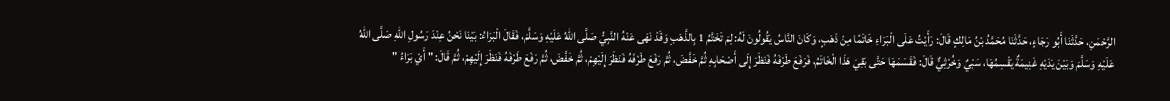الرَّحْمَنِ، حَدَّثَنَا أَبُو رَجَاءٍ، حَدَّثَنَا مُحَمَّدُ بْنُ مَالِكٍ قَالَ: رَأَيْتُ عَلَى الْبَرَاءِ خَاتَمًا مِنْ ذَهَبٍ، وَكَانَ النَّاسُ يَقُولُونَ لَهُ: لِمَ تَخَتَّمُ 1 بِالذَّهَبِ وَقَدْ نَهَى عَنْهُ النَّبِيُّ صَلَّى اللهُ عَلَيْهِ وَسَلَّمَ، فَقَالَ الْبَرَاءُ: بَيْنَا نَحْنُ عِنْدَ رَسُولِ اللهِ صَلَّى اللهُ عَلَيْهِ وَسَلَّمَ وَبَيْنَ يَدَيْهِ غَنِيمَةٌ يَقْسِمُهَا، سَبْيٌ وَخُرْثِيٌّ قَالَ: فَقَسَمَهَا حَتَّى بَقِيَ هَذَا الْخَاتَمُ، فَرَفَعَ طَرْفَهُ فَنَظَرَ إِلَى أَصْحَابِهِ ثُمَّ خَفَّضَ، ثُمَّ رَفَعَ طَرْفَهُ فَنَظَرَ إِلَيْهِمْ، ثُمَّ خَفَّضَ، ثُمَّ رَفَعَ طَرْفَهُ فَنَظَرَ إِلَيْهِمْ، ثُمَّ قَالَ: " أَيْ بَرَاءُ "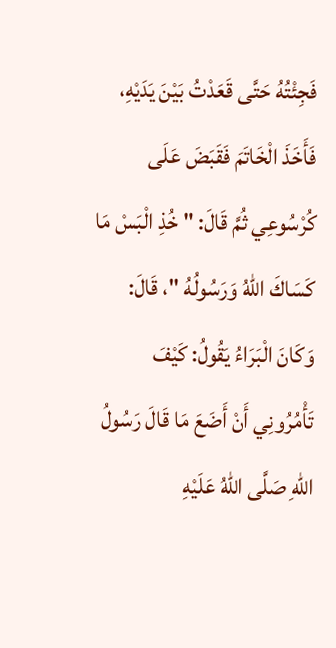فَجِئْتُهُ حَتَّى قَعَدْتُ بَيْنَ يَدَيْهِ، فَأَخَذَ الْخَاتَمَ فَقَبَضَ عَلَى كُرْسُوعِي ثُمَّ قَالَ: " خُذِ الْبَسْ مَا كَسَاكَ اللهُ وَرَسُولُهُ "، قَالَ: وَكَانَ الْبَرَاءُ يَقُولُ: كَيْفَ تَأْمُرُونِي أَنْ أَضَعَ مَا قَالَ رَسُولُ اللهِ صَلَّى اللهُ عَلَيْهِ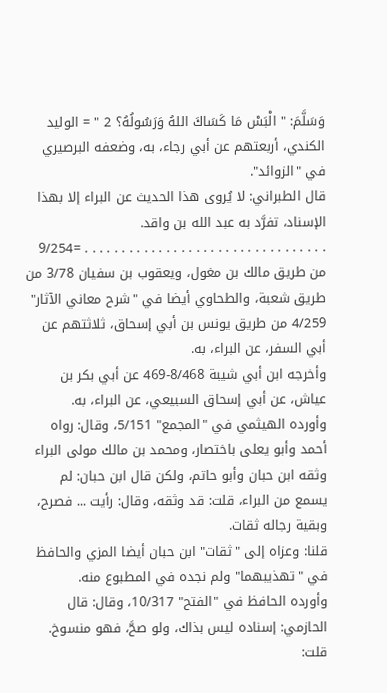وَسَلَّمَ: " الْبَسْ مَا كَسَاكَ اللهُ وَرَسُولُهُ؟ 2 " = الوليد الكندي، أربعتهم عن أبي رجاء، به، وضعفه البرصيري في "الزوائد".
قال الطبراني: لا يُروى هذا الحديث عن البراء إلا بهذا الإسناد، تفرَّد به عبد الله بن واقد.
. . . . . . . . . . . . . . . . . . . . . . . . . . . . . . . . . =9/254 من طريق مالك بن مغول، ويعقوب بن سفيان 3/78 من طريق شعبة، والطحاوي أيضا في "شرح معاني الآثار" 4/259 من طريق يونس بن أبي إسحاق، ثلاثتهم عن أبي السفر، عن البراء، به.
وأخرجه ابن أبي شيبة 8/468-469 عن أبي بكر بن عياش، عن أبي إسحاق السبيعي، عن البراء، به.
وأورده الهيثمي في "المجمع" 5/151، وقال: رواه أحمد وأبو يعلى باختصار، ومحمد بن مالك مولى البراء وثقه ابن حبان وأبو حاتم، ولكن قال ابن حبان: لم يسمع من البراء، قلت: قد وثقه، وقال: رأيت ... فصرح، وبقية رجاله ثقات.
قلنا: وعزاه إلى "ثقات" ابن حبان أيضا المزي والحافظ في "تهذيبهما" ولم نجده في المطبوع منه.
وأورده الحافظ في "الفتح" 10/317، وقال: قال الحازمي: إسناده ليس بذاك، ولو صحَّ، فهو منسوخ.
قلت: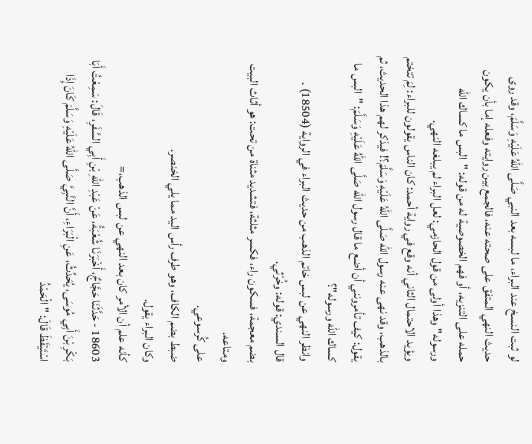لو ثبت النسخ عند البراء، ما لبسه بعد النبي صَلَّى اللهُ عَلَيْهِ وَسَلَّمَ، وقد روى حديث النهي المتفق على صحته عنه، فالجمع بين روايته وفعله إما بأن يكون حمله على التنزيه، أو فهم الخصوصية له من قوله: "البس ما كساك الله ورسوله" وهذا أولى من قول الحازمي: لعل البراء لم يبلغه النهي.
ويؤيد الاحتمال الثاني أنه وقع في رواية أحمد: كان الناس يقولون للبراء: لِمَ تتختم بالذهب، وقد نهى عنه رسول الله صَلَّى اللهُ عَلَيْهِ وَسَلَّمَ؟! فيذكر لهم هذا الحديث، ثم يقول: كيف تأمرونني أن أضع ما قال رسول الله صَلَّى اللهُ عَلَيْهِ وَسَلَّمَ: "البس ما كساك الله ورسوله"؟
وانظر النهي عن لبس خاتم الذهب من حديث البراء في الرواية (18504) .
قال السندي: قوله: وخُرْثي.
بضم معجمة، فسكون راء، فكسر مثلثة، فتشديد مثناة من تحت: هو أثاث البيت ومتاعه.
على كُرسوعي.
ضبط بضم الكاف، وهو طرف رأس اليد مما يلي الخنصر.
وكان البراء يقول.
كأنه علم أن الأمر كان بعد النهي عن لبس الذهب،=
18603 - حَدَّثَنَا حَجَّاجٌ، أَخْبَرَنَا شُعْبَةُ، عَنْ عَبْدِ اللهِ بْنِ أَبِي السَّفَرِ، قَالَ: سَمِعْتُ أَبَا بَكْرِ بْنَ أَبِي مُوسَى، يُحَدِّثُ، عَنِ الْبَرَاءِ، أَنَّ النَّبِيَّ صَلَّى اللهُ عَلَيْهِ وَسَلَّمَ كَانَ إِذَا اسْتَيْقَظَ قَالَ: " الْحَمْدُ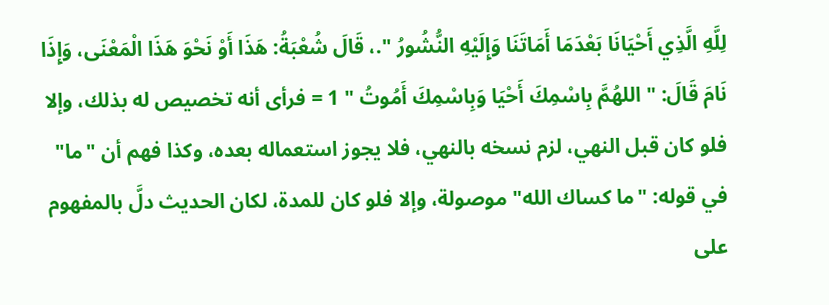لِلَّهِ الَّذِي أَحْيَانَا بَعْدَمَا أَمَاتَنَا وَإِلَيْهِ النُّشُورُ ".، قَالَ شُعْبَةُ: هَذَا أَوْ نَحْوَ هَذَا الْمَعْنَى، وَإِذَا نَامَ قَالَ: " اللهُمَّ بِاسْمِكَ أَحْيَا وَبِاسْمِكَ أَمُوتُ " 1 = فرأى أنه تخصيص له بذلك، وإلا فلو كان قبل النهي، لزم نسخه بالنهي، فلا يجوز استعماله بعده، وكذا فهم أن "ما" في قوله: "ما كساك الله" موصولة، وإلا فلو كان للمدة، لكان الحديث دلَّ بالمفهوم على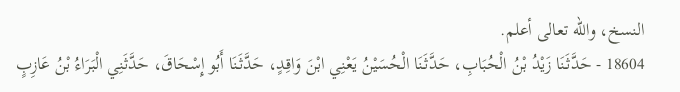النسخ، والله تعالى أعلم.
18604 - حَدَّثَنَا زَيْدُ بْنُ الْحُبَابِ، حَدَّثَنَا الْحُسَيْنُ يَعْنِي ابْنَ وَاقِدٍ، حَدَّثَنَا أَبُو إِسْحَاقَ، حَدَّثَنِي الْبَرَاءُ بْنُ عَازِبٍ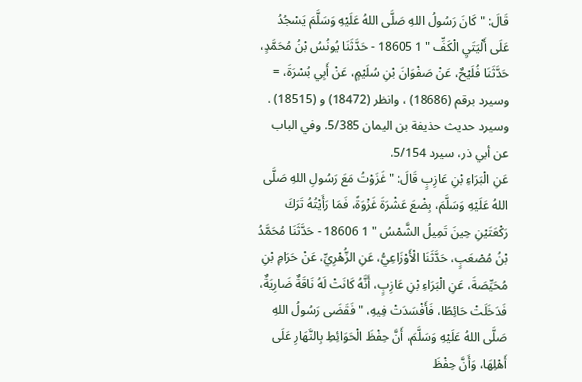قَالَ: " كَانَ رَسُولُ اللهِ صَلَّى اللهُ عَلَيْهِ وَسَلَّمَ يَسْجُدُ عَلَى أَلْيَتَيِ الْكَفِّ " 1 18605 - حَدَّثَنَا يُونُسُ بْنُ مُحَمَّدٍ، حَدَّثَنَا فُلَيْحٌ، عَنْ صَفْوَانَ بْنِ سُلَيْمٍ، عَنْ أَبِي بُسْرَةَ، = وسيرد برقم (18686) ، وانظر (18472) و (18515) . وسيرد حديث حذيفة بن اليمان 5/385. وفي الباب عن أبي ذر، سيرد 5/154.
عَنِ الْبَرَاءِ بْنِ عَازِبٍ قَالَ: " غَزَوْتُ مَعَ رَسُولِ اللهِ صَلَّى اللهُ عَلَيْهِ وَسَلَّمَ، بِضْعَ عَشْرَةَ غَزْوَةً، فَمَا رَأَيْتُهُ تَرَكَ رَكْعَتَيْنِ حِينَ تَمِيلُ الشَّمْسُ " 1 18606 - حَدَّثَنَا مُحَمَّدُ بْنُ مُصْعَبٍ، حَدَّثَنَا الْأَوْزَاعِيُّ، عَنِ الزُّهْرِيِّ، عَنْ حَرَامِ بْنِ مُحَيِّصَةَ، عَنِ الْبَرَاءِ بْنِ عَازِبٍ، أَنَّهُ كَانَتْ لَهُ نَاقَةٌ ضَارِيَةٌ، فَدَخَلَتْ حَائِطًا، فَأَفْسَدَتْ فِيهِ، " فَقَضَى رَسُولُ اللهِ صَلَّى اللهُ عَلَيْهِ وَسَلَّمَ، أَنَّ حِفْظَ الْحَوَائِطِ بِالنَّهَارِ عَلَى أَهْلِهَا، وَأَنَّ حِفْظَ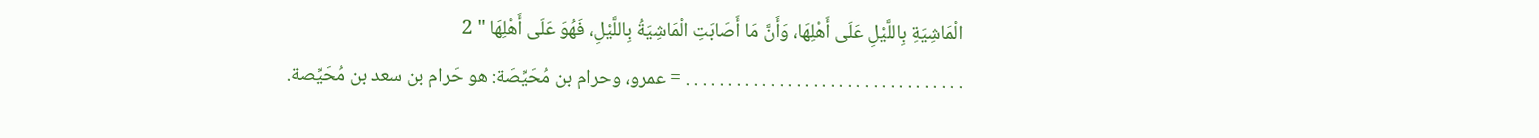الْمَاشِيَةِ بِاللَّيْلِ عَلَى أَهْلِهَا، وَأَنَّ مَا أَصَابَتِ الْمَاشِيَةُ بِاللَّيْلِ، فَهُوَ عَلَى أَهْلِهَا " 2
. . . . . . . . . . . . . . . . . . . . . . . . . . . . . . . . . = عمرو، وحرام بن مُحَيِّصَة: هو حَرام بن سعد بن مُحَيِّصة.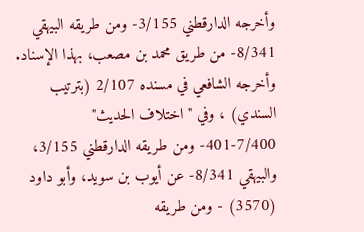وأخرجه الدارقطني 3/155- ومن طريقه البيهقي 8/341- من طريق محمد بن مصعب، بهذا الإسناد.
وأخرجه الشافعي في مسنده 2/107 (بترتيب السندي) ، وفي "اختلاف الحديث" 7/400-401- ومن طريقه الدارقطني 3/155، والبيهقي 8/341- عن أيوب بن سويد، وأبو داود (3570) - ومن طريقه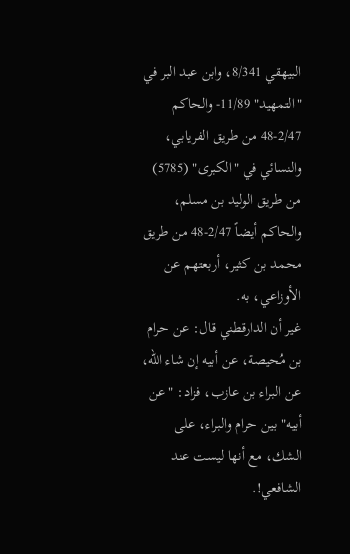البيهقي 8/341، وابن عبد البر في "التمهيد" 11/89- والحاكم 2/47-48 من طريق الفريابي، والنسائي في "الكبرى" (5785) من طريق الوليد بن مسلم، والحاكم أيضاً 2/47-48 من طريق محمد بن كثير، أربعتهم عن الأوزاعي، به.
غير أن الدارقطني قال: عن حرام بن مُحيصة، عن أبيه إن شاء الله، عن البراء بن عازب، فزاد: "عن أبيه" بين حرام والبراء، على الشك، مع أنها ليست عند الشافعي!.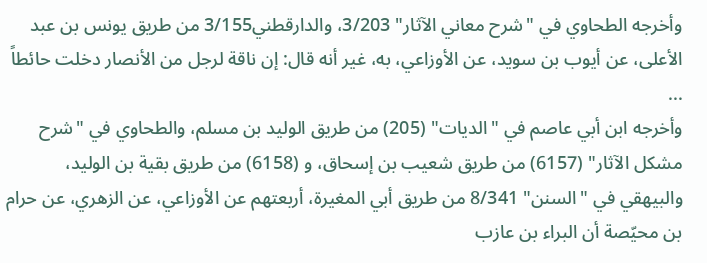وأخرجه الطحاوي في "شرح معاني الآثار" 3/203، والدارقطني3/155 من طريق يونس بن عبد الأعلى، عن أيوب بن سويد، عن الأوزاعي، به، غير أنه قال: إن ناقة لرجل من الأنصار دخلت حائطاً ...
وأخرجه ابن أبي عاصم في "الديات" (205) من طريق الوليد بن مسلم، والطحاوي في "شرح مشكل الآثار" (6157) من طريق شعيب بن إسحاق، و (6158) من طريق بقية بن الوليد، والبيهقي في "السنن" 8/341 من طريق أبي المغيرة، أربعتهم عن الأوزاعي، عن الزهري، عن حرام بن محيّصة أن البراء بن عازب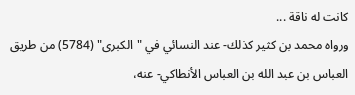كانت له ناقة ...
ورواه محمد بن كثير كذلك- عند النسائي في "الكبرى" (5784) من طريق العباس بن عبد الله بن العباس الأنطاكي- عنه،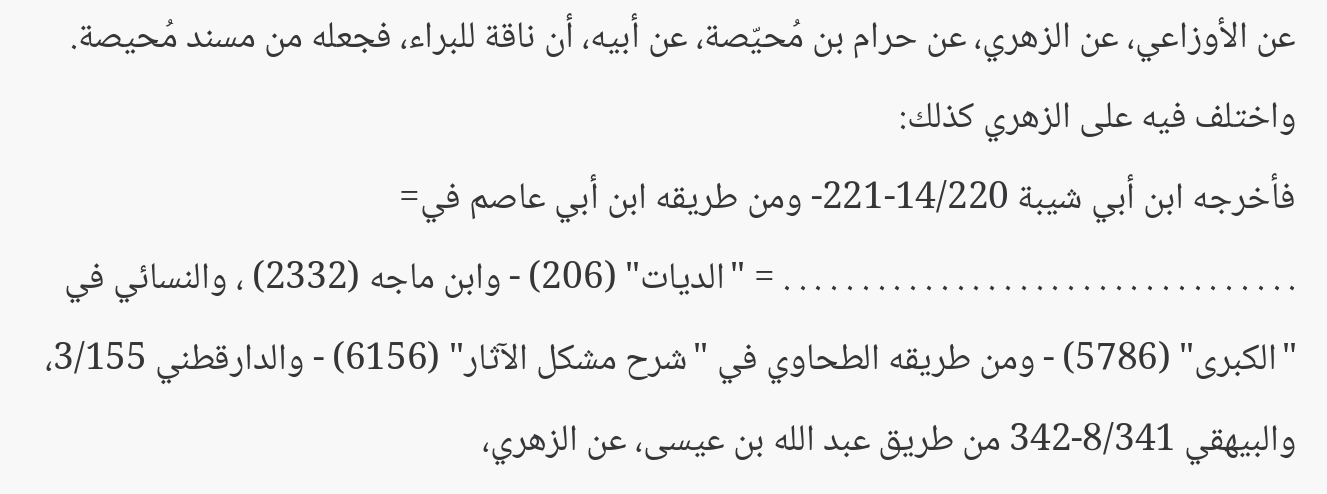عن الأوزاعي، عن الزهري، عن حرام بن مُحيّصة، عن أبيه، أن ناقة للبراء، فجعله من مسند مُحيصة.
واختلف فيه على الزهري كذلك:
فأخرجه ابن أبي شيبة 14/220-221- ومن طريقه ابن أبي عاصم في=
. . . . . . . . . . . . . . . . . . . . . . . . . . . . . . . . . = "الديات" (206) - وابن ماجه (2332) ، والنسائي في "الكبرى" (5786) - ومن طريقه الطحاوي في "شرح مشكل الآثار" (6156) - والدارقطني 3/155، والبيهقي 8/341-342 من طريق عبد الله بن عيسى، عن الزهري،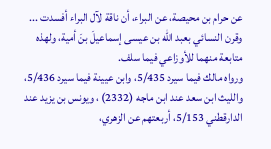عن حرام بن محيصة، عن البراء، أن ناقة لآل البراء أفسدت ... وقرن النسائي بعبد الله بن عيسى إسماعيلَ بنَ أمية، ولهذه متابعة منهما للأوزاعي فيما سلف.
ورواه مالك فيما سيرد 5/435، وابن عيينة فيما سيرد 5/436، والليث ابن سعد عند ابن ماجه (2332) ، ويونس بن يزيد عند الدارقطني 5/153، أربعتهم عن الزهري،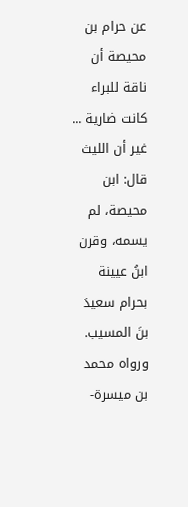عن حرام بن محيصة أن ناقة للبراء كانت ضارية ... غير أن الليث قال: ابن محيصة، لم يسمه، وقرن ابنُ عيينة بحرام سعيدَ بنَ المسيب.
ورواه محمد بن ميسرة-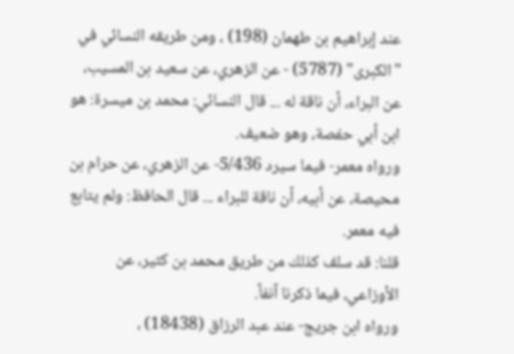عند إبراهيم بن طهمان (198) ، ومن طريقه النسائي في "الكبرى" (5787) - عن الزهري، عن سعيد بن المسيب، عن البراء، أن ناقة له ... قال النسائي: محمد بن ميسرة: هو ابن أبي حفصة، وهو ضعيف.
ورواه معمر- فيما سيرد 5/436- عن الزهري، عن حرام بن محيصة، عن أبيه، أن ناقة للبراء ... قال الحافظ: ولم يتابع فيه معمر.
قلنا: قد سلف كذلك من طريق محمد بن كثير، عن الأوزاعي، فيما ذكرنا آنفاً.
ورواه ابن جريج- عند عبد الرزاق (18438) ،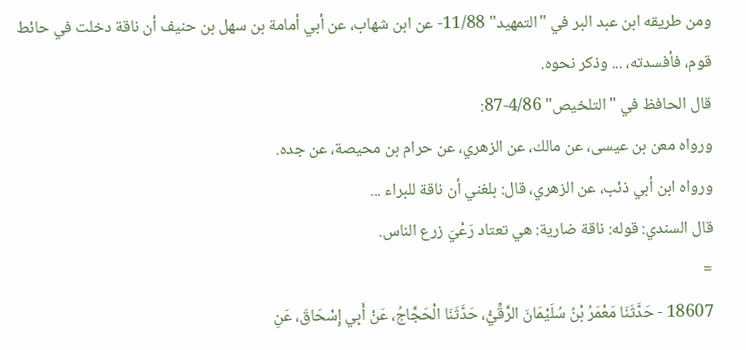ومن طريقه ابن عبد البر في "التمهيد" 11/88- عن ابن شهاب، عن أبي أمامة بن سهل بن حنيف أن ناقة دخلت في حائط قوم، فأفسدته، ... وذكر نحوه.
قال الحافظ في "التلخيص" 4/86-87:
ورواه معن بن عيسى، عن مالك، عن الزهري، عن حرام بن محيصة، عن جده.
ورواه ابن أبي ذئب، عن الزهري، قال: بلغني أن ناقة للبراء ...
قال السندي: قوله: ناقة ضارية: هي تعتاد رَعْيَ زرع الناس.
=
18607 - حَدَّثَنَا مَعْمَرُ بْنُ سُلَيْمَانَ الرَّقِّيُّ، حَدَّثَنَا الْحَجَّاجُ، عَنْ أَبِي إِسْحَاقَ، عَنِ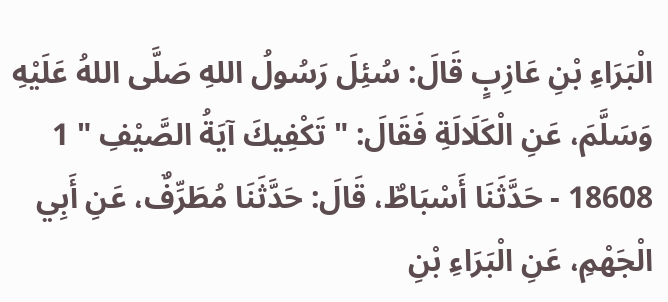الْبَرَاءِ بْنِ عَازِبٍ قَالَ: سُئِلَ رَسُولُ اللهِ صَلَّى اللهُ عَلَيْهِ وَسَلَّمَ، عَنِ الْكَلَالَةِ فَقَالَ: " تَكْفِيكَ آيَةُ الصَّيْفِ " 1 18608 - حَدَّثَنَا أَسْبَاطٌ، قَالَ: حَدَّثَنَا مُطَرِّفٌ، عَنِ أَبِي الْجَهْمِ، عَنِ الْبَرَاءِ بْنِ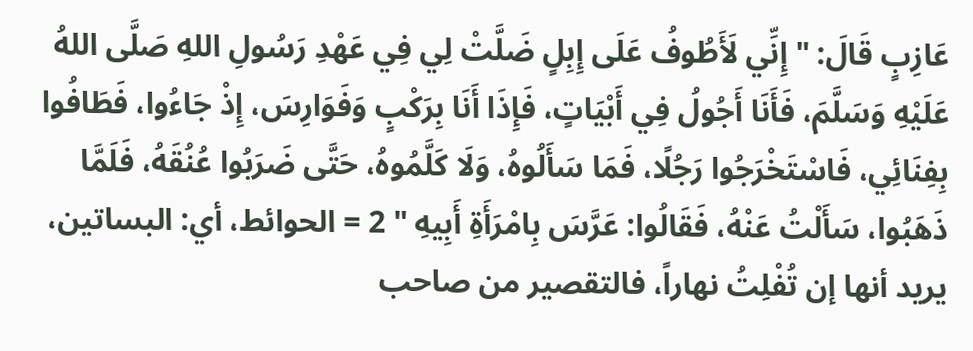عَازِبٍ قَالَ: " إِنِّي لَأَطُوفُ عَلَى إِبِلٍ ضَلَّتْ لِي فِي عَهْدِ رَسُولِ اللهِ صَلَّى اللهُ عَلَيْهِ وَسَلَّمَ، فَأَنَا أَجُولُ فِي أَبْيَاتٍ، فَإِذَا أَنَا بِرَكْبٍ وَفَوَارِسَ، إِذْ جَاءُوا، فَطَافُوا بِفِنَائِي، فَاسْتَخْرَجُوا رَجُلًا، فَمَا سَأَلُوهُ، وَلَا كَلَّمُوهُ، حَتَّى ضَرَبُوا عُنُقَهُ، فَلَمَّا ذَهَبُوا، سَأَلْتُ عَنْهُ، فَقَالُوا: عَرَّسَ بِامْرَأَةِ أَبِيهِ " 2 = الحوائط، أي: البساتين، يريد أنها إن تُفْلِتُ نهاراً، فالتقصير من صاحب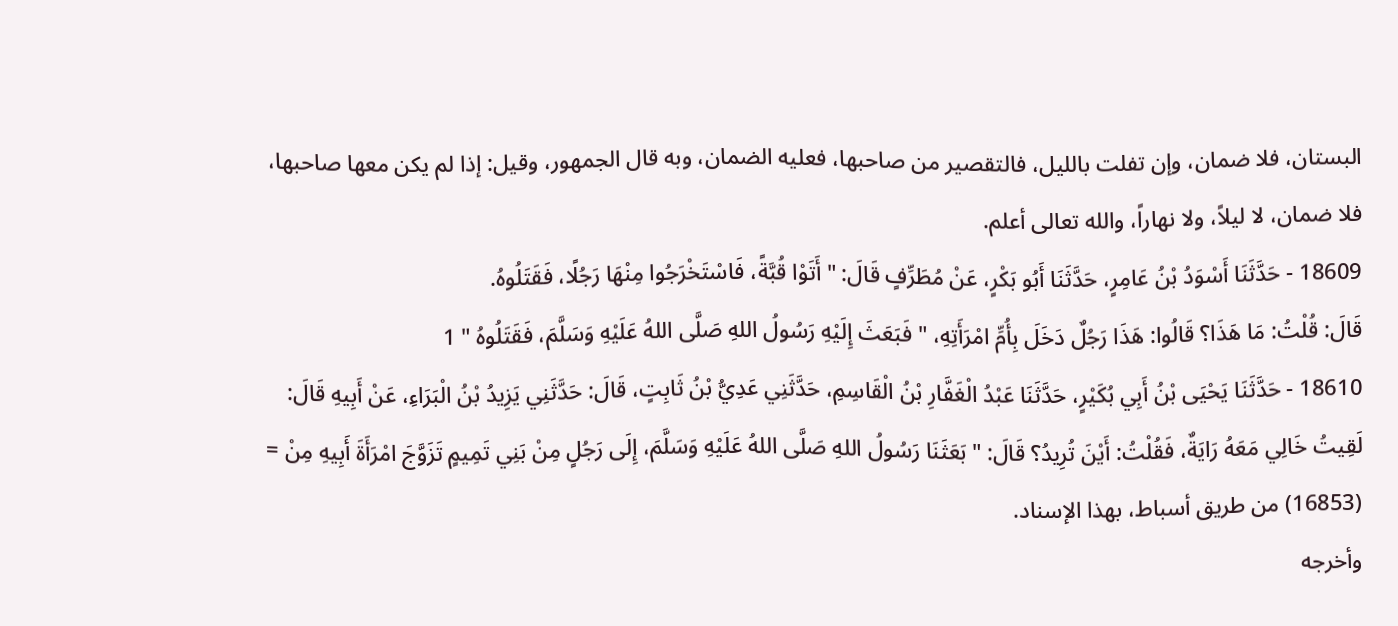البستان، فلا ضمان، وإن تفلت بالليل، فالتقصير من صاحبها، فعليه الضمان، وبه قال الجمهور، وقيل: إذا لم يكن معها صاحبها، فلا ضمان، لا ليلاً، ولا نهاراً، والله تعالى أعلم.
18609 - حَدَّثَنَا أَسْوَدُ بْنُ عَامِرٍ، حَدَّثَنَا أَبُو بَكْرٍ، عَنْ مُطَرِّفٍ قَالَ: " أَتَوْا قُبَّةً، فَاسْتَخْرَجُوا مِنْهَا رَجُلًا، فَقَتَلُوهُ.
قَالَ: قُلْتُ: مَا هَذَا؟ قَالُوا: هَذَا رَجُلٌ دَخَلَ بِأُمِّ امْرَأَتِهِ، " فَبَعَثَ إِلَيْهِ رَسُولُ اللهِ صَلَّى اللهُ عَلَيْهِ وَسَلَّمَ، فَقَتَلُوهُ " 1
18610 - حَدَّثَنَا يَحْيَى بْنُ أَبِي بُكَيْرٍ، حَدَّثَنَا عَبْدُ الْغَفَّارِ بْنُ الْقَاسِمِ، حَدَّثَنِي عَدِيُّ بْنُ ثَابِتٍ، قَالَ: حَدَّثَنِي يَزِيدُ بْنُ الْبَرَاءِ، عَنْ أَبِيهِ قَالَ: لَقِيتُ خَالِي مَعَهُ رَايَةٌ، فَقُلْتُ: أَيْنَ تُرِيدُ؟ قَالَ: " بَعَثَنَا رَسُولُ اللهِ صَلَّى اللهُ عَلَيْهِ وَسَلَّمَ، إِلَى رَجُلٍ مِنْ بَنِي تَمِيمٍ تَزَوَّجَ امْرَأَةَ أَبِيهِ مِنْ = (16853) من طريق أسباط، بهذا الإسناد.
وأخرجه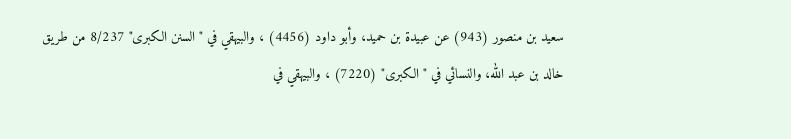سعيد بن منصور (943) عن عبيدة بن حميد، وأبو داود (4456) ، والبيهقي في "السنن الكبرى" 8/237 من طريق خالد بن عبد الله، والنسائي في "الكبرى" (7220) ، والبيهقي في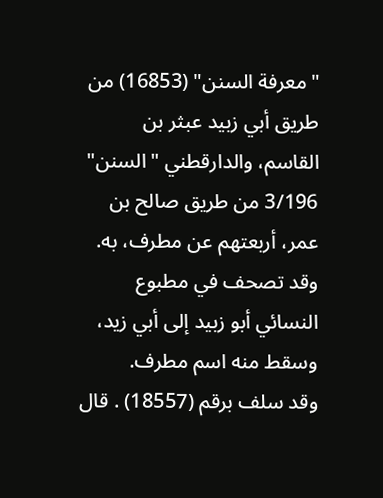"معرفة السنن" (16853) من طريق أبي زبيد عبثر بن القاسم، والدارقطني "السنن" 3/196 من طريق صالح بن عمر، أربعتهم عن مطرف، به.
وقد تصحف في مطبوع النسائي أبو زبيد إلى أبي زيد، وسقط منه اسم مطرف.
وقد سلف برقم (18557) . قال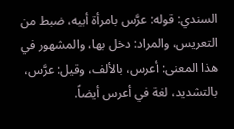السندي: قوله: عرَّس بامرأة أبيه، ضبط من التعريس، والمراد: دخل بها، والمشهور في هذا المعنى: أعرس، بالألف، وقيل: عرَّس، بالتشديد، لغة في أعرس أيضاً.